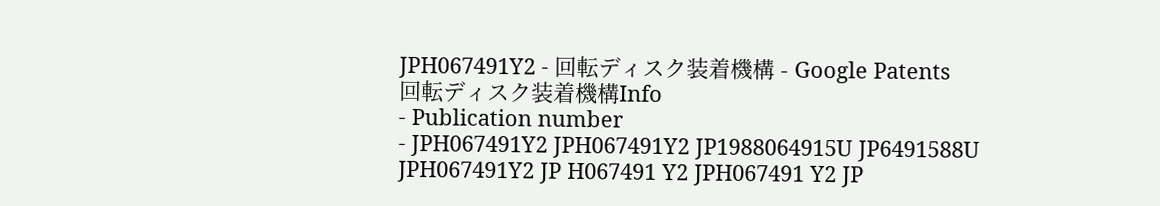JPH067491Y2 - 回転ディスク装着機構 - Google Patents
回転ディスク装着機構Info
- Publication number
- JPH067491Y2 JPH067491Y2 JP1988064915U JP6491588U JPH067491Y2 JP H067491 Y2 JPH067491 Y2 JP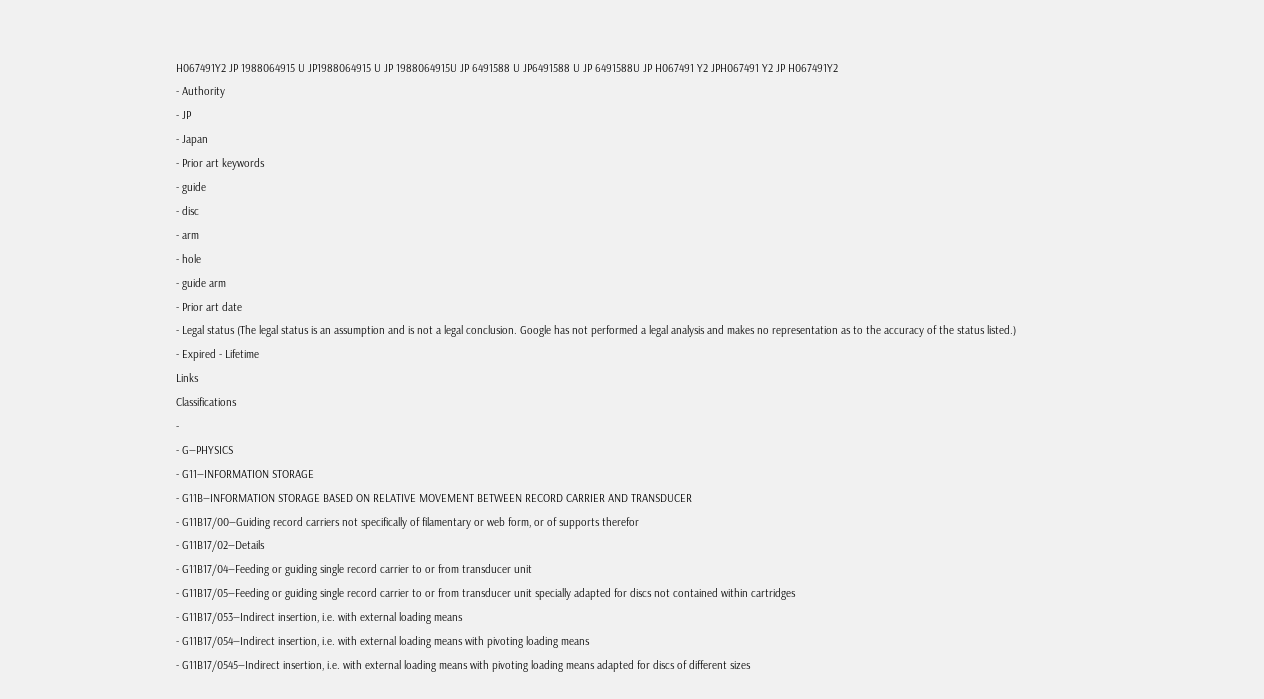H067491Y2 JP 1988064915 U JP1988064915 U JP 1988064915U JP 6491588 U JP6491588 U JP 6491588U JP H067491 Y2 JPH067491 Y2 JP H067491Y2
- Authority
- JP
- Japan
- Prior art keywords
- guide
- disc
- arm
- hole
- guide arm
- Prior art date
- Legal status (The legal status is an assumption and is not a legal conclusion. Google has not performed a legal analysis and makes no representation as to the accuracy of the status listed.)
- Expired - Lifetime
Links
Classifications
-
- G—PHYSICS
- G11—INFORMATION STORAGE
- G11B—INFORMATION STORAGE BASED ON RELATIVE MOVEMENT BETWEEN RECORD CARRIER AND TRANSDUCER
- G11B17/00—Guiding record carriers not specifically of filamentary or web form, or of supports therefor
- G11B17/02—Details
- G11B17/04—Feeding or guiding single record carrier to or from transducer unit
- G11B17/05—Feeding or guiding single record carrier to or from transducer unit specially adapted for discs not contained within cartridges
- G11B17/053—Indirect insertion, i.e. with external loading means
- G11B17/054—Indirect insertion, i.e. with external loading means with pivoting loading means
- G11B17/0545—Indirect insertion, i.e. with external loading means with pivoting loading means adapted for discs of different sizes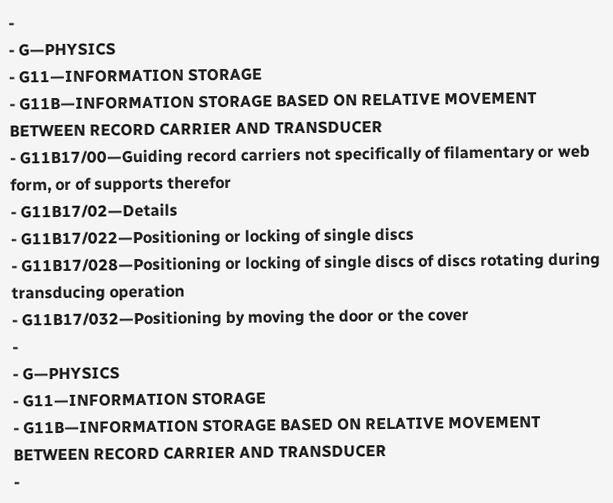-
- G—PHYSICS
- G11—INFORMATION STORAGE
- G11B—INFORMATION STORAGE BASED ON RELATIVE MOVEMENT BETWEEN RECORD CARRIER AND TRANSDUCER
- G11B17/00—Guiding record carriers not specifically of filamentary or web form, or of supports therefor
- G11B17/02—Details
- G11B17/022—Positioning or locking of single discs
- G11B17/028—Positioning or locking of single discs of discs rotating during transducing operation
- G11B17/032—Positioning by moving the door or the cover
-
- G—PHYSICS
- G11—INFORMATION STORAGE
- G11B—INFORMATION STORAGE BASED ON RELATIVE MOVEMENT BETWEEN RECORD CARRIER AND TRANSDUCER
-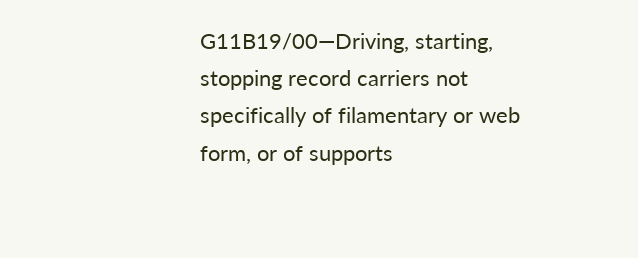G11B19/00—Driving, starting, stopping record carriers not specifically of filamentary or web form, or of supports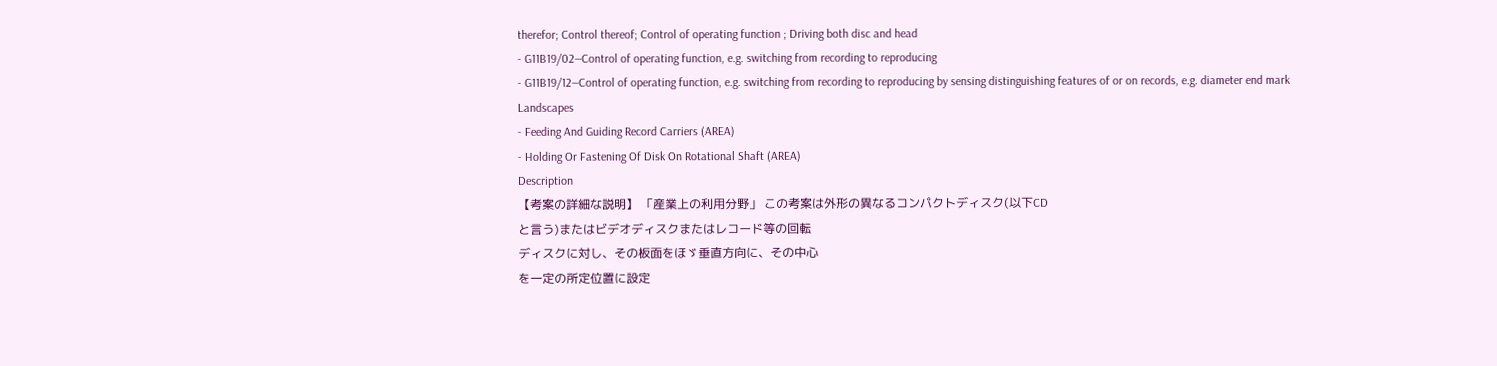therefor; Control thereof; Control of operating function ; Driving both disc and head
- G11B19/02—Control of operating function, e.g. switching from recording to reproducing
- G11B19/12—Control of operating function, e.g. switching from recording to reproducing by sensing distinguishing features of or on records, e.g. diameter end mark
Landscapes
- Feeding And Guiding Record Carriers (AREA)
- Holding Or Fastening Of Disk On Rotational Shaft (AREA)
Description
【考案の詳細な説明】 「産業上の利用分野」 この考案は外形の異なるコンパクトディスク(以下CD
と言う)またはビデオディスクまたはレコード等の回転
ディスクに対し、その板面をほゞ垂直方向に、その中心
を一定の所定位置に設定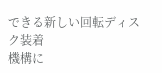できる新しい回転ディスク装着
機構に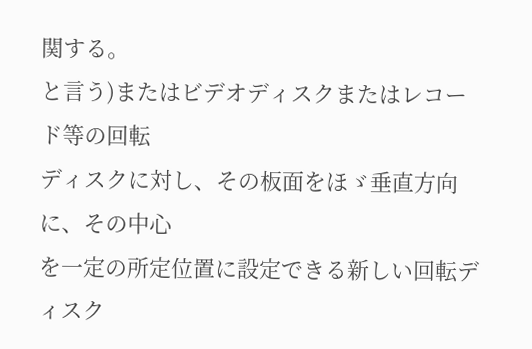関する。
と言う)またはビデオディスクまたはレコード等の回転
ディスクに対し、その板面をほゞ垂直方向に、その中心
を一定の所定位置に設定できる新しい回転ディスク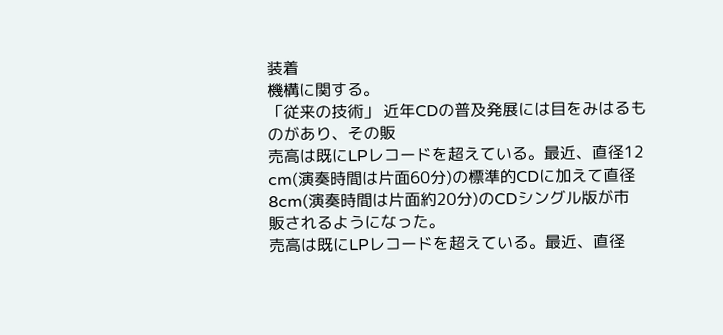装着
機構に関する。
「従来の技術」 近年CDの普及発展には目をみはるものがあり、その販
売高は既にLPレコードを超えている。最近、直径12
cm(演奏時間は片面60分)の標準的CDに加えて直径
8cm(演奏時間は片面約20分)のCDシングル版が市
販されるようになった。
売高は既にLPレコードを超えている。最近、直径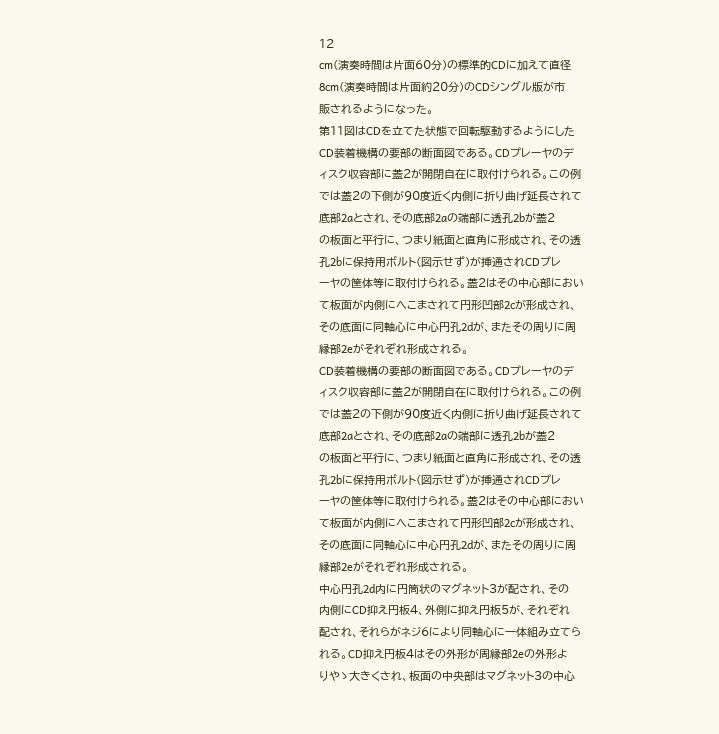12
cm(演奏時間は片面60分)の標準的CDに加えて直径
8cm(演奏時間は片面約20分)のCDシングル版が市
販されるようになった。
第11図はCDを立てた状態で回転駆動するようにした
CD装着機構の要部の断面図である。CDプレーヤのデ
ィスク収容部に蓋2が開閉自在に取付けられる。この例
では蓋2の下側が90度近く内側に折り曲げ延長されて
底部2aとされ、その底部2aの端部に透孔2bが蓋2
の板面と平行に、つまり紙面と直角に形成され、その透
孔2bに保持用ボルト(図示せず)が挿通されCDプレ
ーヤの筐体等に取付けられる。蓋2はその中心部におい
て板面が内側にへこまされて円形凹部2cが形成され、
その底面に同軸心に中心円孔2dが、またその周りに周
縁部2eがそれぞれ形成される。
CD装着機構の要部の断面図である。CDプレーヤのデ
ィスク収容部に蓋2が開閉自在に取付けられる。この例
では蓋2の下側が90度近く内側に折り曲げ延長されて
底部2aとされ、その底部2aの端部に透孔2bが蓋2
の板面と平行に、つまり紙面と直角に形成され、その透
孔2bに保持用ボルト(図示せず)が挿通されCDプレ
ーヤの筐体等に取付けられる。蓋2はその中心部におい
て板面が内側にへこまされて円形凹部2cが形成され、
その底面に同軸心に中心円孔2dが、またその周りに周
縁部2eがそれぞれ形成される。
中心円孔2d内に円筒状のマグネット3が配され、その
内側にCD抑え円板4、外側に抑え円板5が、それぞれ
配され、それらがネジ6により同軸心に一体組み立てら
れる。CD抑え円板4はその外形が周縁部2eの外形よ
りやゝ大きくされ、板面の中央部はマグネット3の中心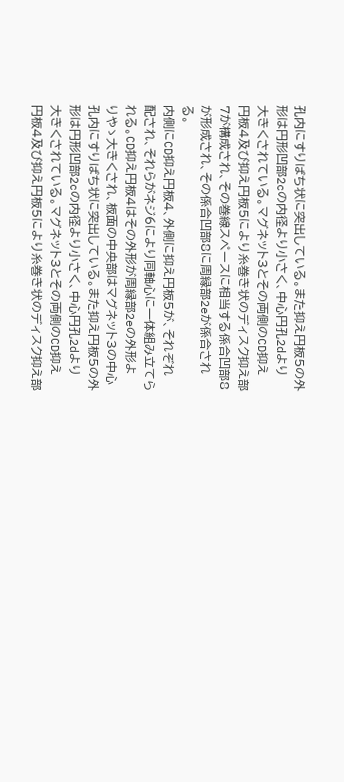孔内にすりばち状に突出している。また抑え円板5の外
形は円形凹部2cの内径より小さく、中心円孔2dより
大きくされている。マグネット3とその両側のCD抑え
円板4及び抑え円板5により糸巻き状のディスク抑え部
7が構成され、その巻線スペースに相当する係合凹部8
が形成され、その係合凹部8に周縁部2eが係合され
る。
内側にCD抑え円板4、外側に抑え円板5が、それぞれ
配され、それらがネジ6により同軸心に一体組み立てら
れる。CD抑え円板4はその外形が周縁部2eの外形よ
りやゝ大きくされ、板面の中央部はマグネット3の中心
孔内にすりばち状に突出している。また抑え円板5の外
形は円形凹部2cの内径より小さく、中心円孔2dより
大きくされている。マグネット3とその両側のCD抑え
円板4及び抑え円板5により糸巻き状のディスク抑え部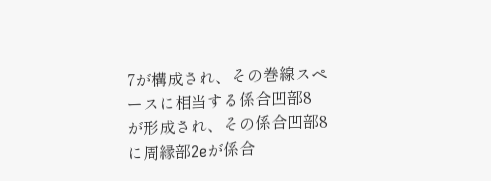7が構成され、その巻線スペースに相当する係合凹部8
が形成され、その係合凹部8に周縁部2eが係合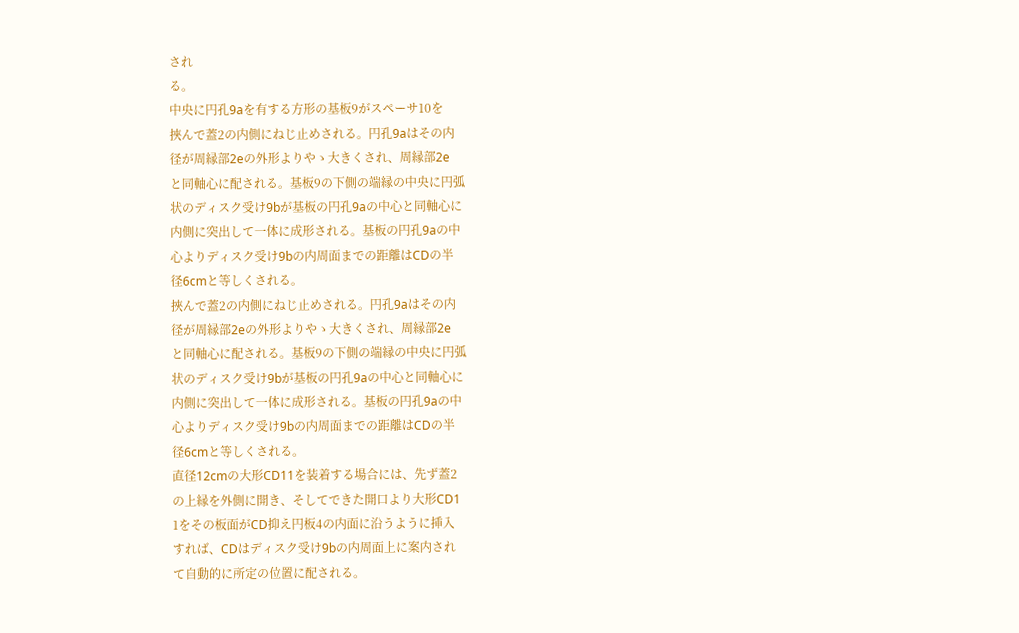され
る。
中央に円孔9aを有する方形の基板9がスペーサ10を
挾んで蓋2の内側にねじ止めされる。円孔9aはその内
径が周縁部2eの外形よりやゝ大きくされ、周縁部2e
と同軸心に配される。基板9の下側の端縁の中央に円弧
状のディスク受け9bが基板の円孔9aの中心と同軸心に
内側に突出して一体に成形される。基板の円孔9aの中
心よりディスク受け9bの内周面までの距離はCDの半
径6cmと等しくされる。
挾んで蓋2の内側にねじ止めされる。円孔9aはその内
径が周縁部2eの外形よりやゝ大きくされ、周縁部2e
と同軸心に配される。基板9の下側の端縁の中央に円弧
状のディスク受け9bが基板の円孔9aの中心と同軸心に
内側に突出して一体に成形される。基板の円孔9aの中
心よりディスク受け9bの内周面までの距離はCDの半
径6cmと等しくされる。
直径12cmの大形CD11を装着する場合には、先ず蓋2
の上縁を外側に開き、そしてできた開口より大形CD1
1をその板面がCD抑え円板4の内面に沿うように挿入
すれば、CDはディスク受け9bの内周面上に案内され
て自動的に所定の位置に配される。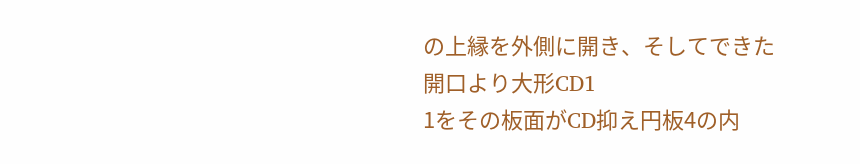の上縁を外側に開き、そしてできた開口より大形CD1
1をその板面がCD抑え円板4の内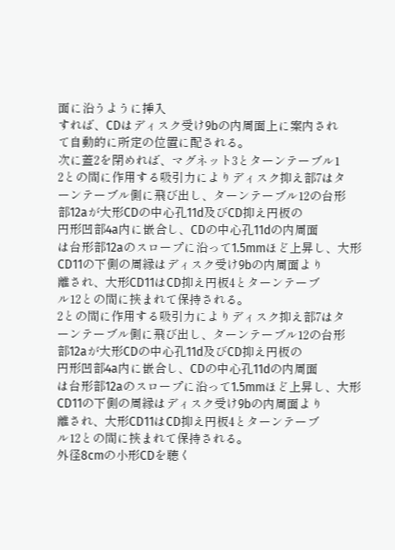面に沿うように挿入
すれば、CDはディスク受け9bの内周面上に案内され
て自動的に所定の位置に配される。
次に蓋2を閉めれば、マグネット3とターンテーブル1
2との間に作用する吸引力によりディスク抑え部7はタ
ーンテーブル側に飛び出し、ターンテーブル12の台形
部12aが大形CDの中心孔11d及びCD抑え円板の
円形凹部4a内に嵌合し、CDの中心孔11dの内周面
は台形部12aのスロープに沿って1.5mmほど上昇し、大形
CD11の下側の周縁はディスク受け9bの内周面より
離され、大形CD11はCD抑え円板4とターンテーブ
ル12との間に挾まれて保持される。
2との間に作用する吸引力によりディスク抑え部7はタ
ーンテーブル側に飛び出し、ターンテーブル12の台形
部12aが大形CDの中心孔11d及びCD抑え円板の
円形凹部4a内に嵌合し、CDの中心孔11dの内周面
は台形部12aのスロープに沿って1.5mmほど上昇し、大形
CD11の下側の周縁はディスク受け9bの内周面より
離され、大形CD11はCD抑え円板4とターンテーブ
ル12との間に挾まれて保持される。
外径8cmの小形CDを聴く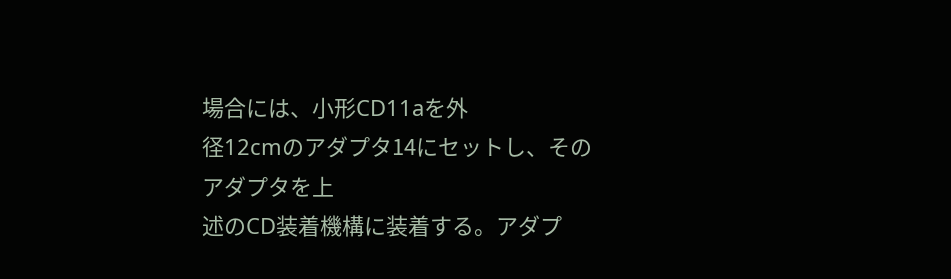場合には、小形CD11aを外
径12cmのアダプタ14にセットし、そのアダプタを上
述のCD装着機構に装着する。アダプ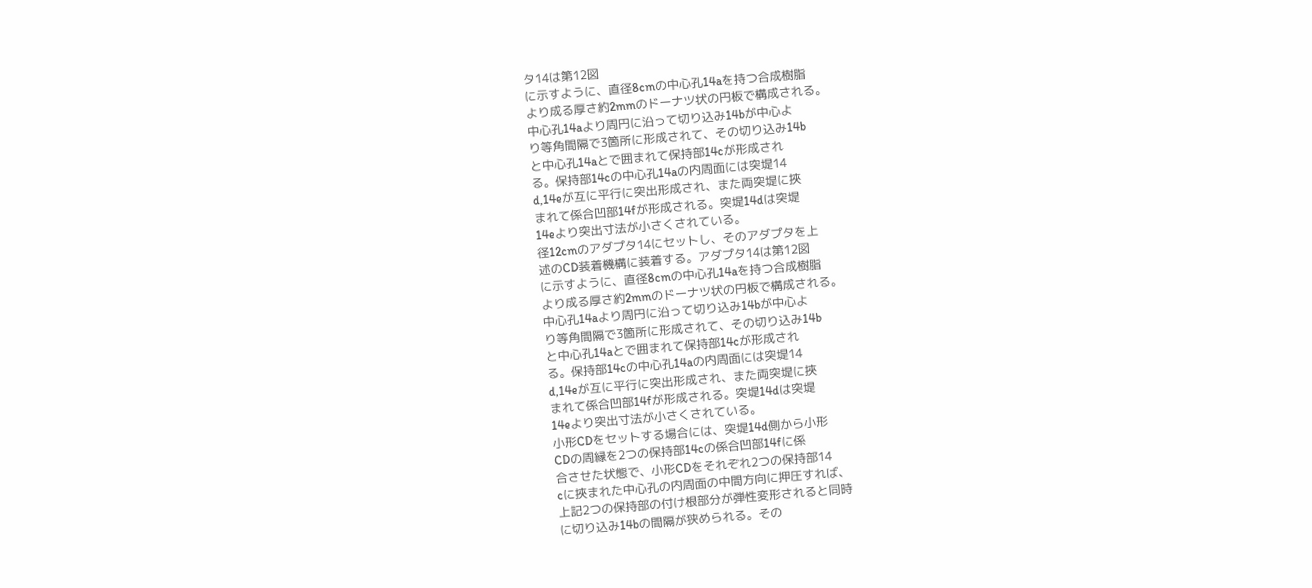タ14は第12図
に示すように、直径8cmの中心孔14aを持つ合成樹脂
より成る厚さ約2mmのドーナツ状の円板で構成される。
中心孔14aより周円に沿って切り込み14bが中心よ
り等角間隔で3箇所に形成されて、その切り込み14b
と中心孔14aとで囲まれて保持部14cが形成され
る。保持部14cの中心孔14aの内周面には突堤14
d,14eが互に平行に突出形成され、また両突堤に挾
まれて係合凹部14fが形成される。突堤14dは突堤
14eより突出寸法が小さくされている。
径12cmのアダプタ14にセットし、そのアダプタを上
述のCD装着機構に装着する。アダプタ14は第12図
に示すように、直径8cmの中心孔14aを持つ合成樹脂
より成る厚さ約2mmのドーナツ状の円板で構成される。
中心孔14aより周円に沿って切り込み14bが中心よ
り等角間隔で3箇所に形成されて、その切り込み14b
と中心孔14aとで囲まれて保持部14cが形成され
る。保持部14cの中心孔14aの内周面には突堤14
d,14eが互に平行に突出形成され、また両突堤に挾
まれて係合凹部14fが形成される。突堤14dは突堤
14eより突出寸法が小さくされている。
小形CDをセットする場合には、突堤14d側から小形
CDの周縁を2つの保持部14cの係合凹部14fに係
合させた状態で、小形CDをそれぞれ2つの保持部14
cに挾まれた中心孔の内周面の中間方向に押圧すれば、
上記2つの保持部の付け根部分が弾性変形されると同時
に切り込み14bの間隔が狭められる。その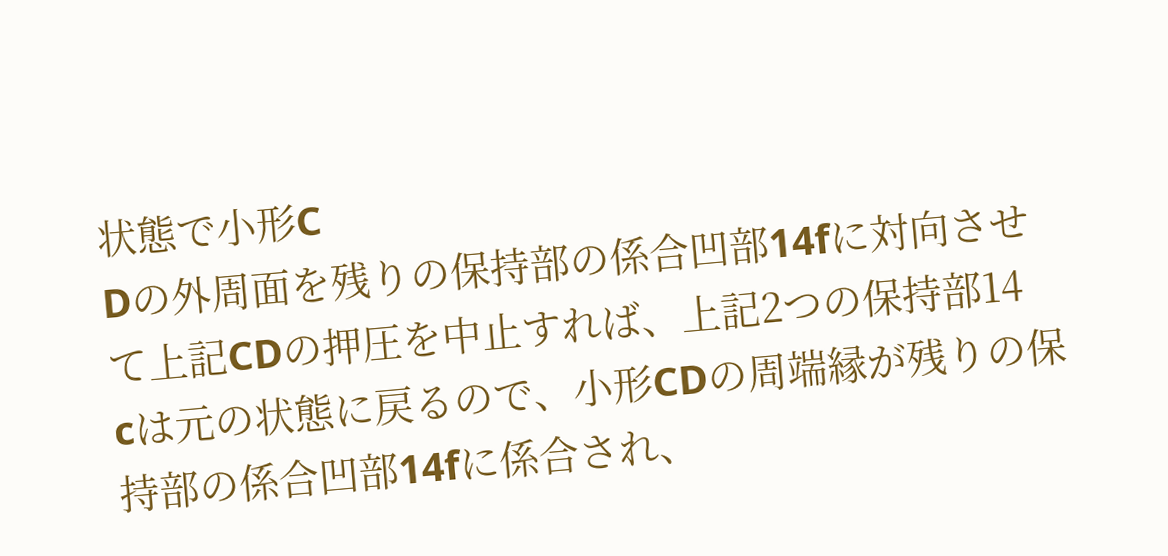状態で小形C
Dの外周面を残りの保持部の係合凹部14fに対向させ
て上記CDの押圧を中止すれば、上記2つの保持部14
cは元の状態に戻るので、小形CDの周端縁が残りの保
持部の係合凹部14fに係合され、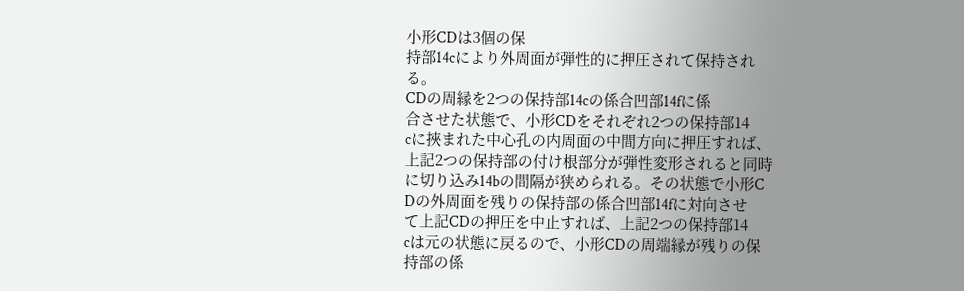小形CDは3個の保
持部14cにより外周面が弾性的に押圧されて保持され
る。
CDの周縁を2つの保持部14cの係合凹部14fに係
合させた状態で、小形CDをそれぞれ2つの保持部14
cに挾まれた中心孔の内周面の中間方向に押圧すれば、
上記2つの保持部の付け根部分が弾性変形されると同時
に切り込み14bの間隔が狭められる。その状態で小形C
Dの外周面を残りの保持部の係合凹部14fに対向させ
て上記CDの押圧を中止すれば、上記2つの保持部14
cは元の状態に戻るので、小形CDの周端縁が残りの保
持部の係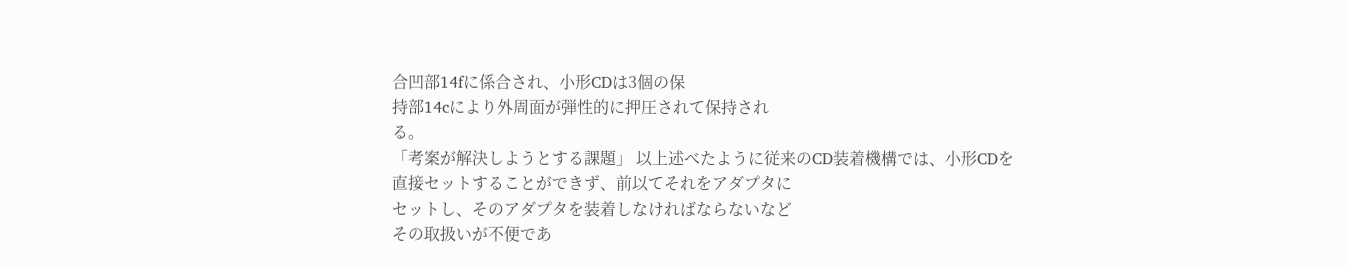合凹部14fに係合され、小形CDは3個の保
持部14cにより外周面が弾性的に押圧されて保持され
る。
「考案が解決しようとする課題」 以上述べたように従来のCD装着機構では、小形CDを
直接セットすることができず、前以てそれをアダプタに
セットし、そのアダプタを装着しなければならないなど
その取扱いが不便であ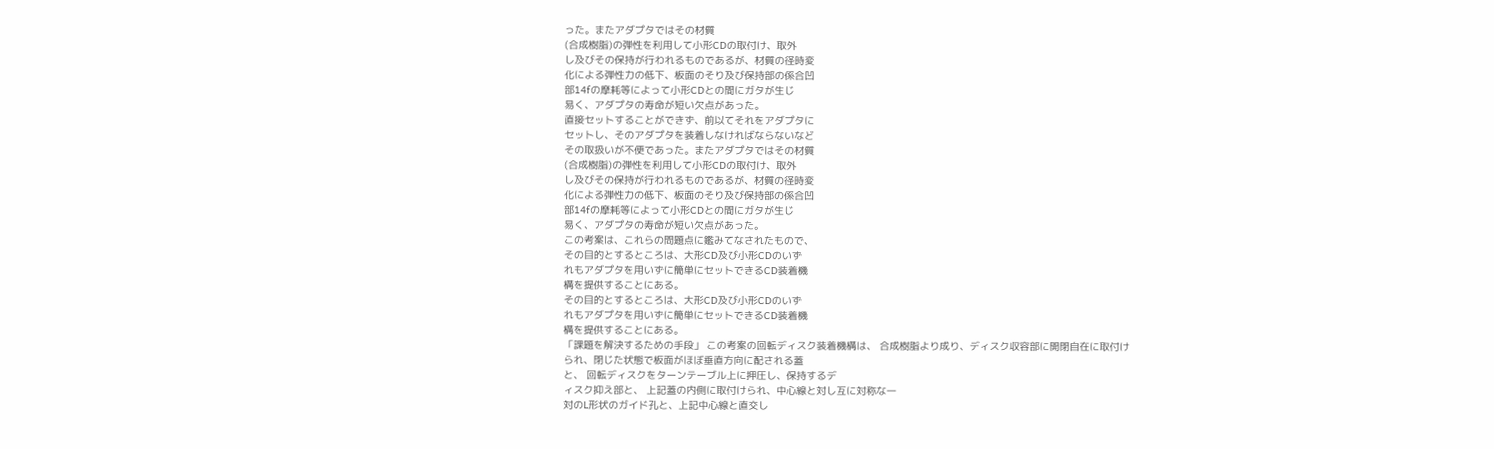った。またアダプタではその材質
(合成樹脂)の弾性を利用して小形CDの取付け、取外
し及びその保持が行われるものであるが、材質の径時変
化による弾性力の低下、板面のそり及び保持部の係合凹
部14fの摩耗等によって小形CDとの間にガタが生じ
易く、アダプタの寿命が短い欠点があった。
直接セットすることができず、前以てそれをアダプタに
セットし、そのアダプタを装着しなければならないなど
その取扱いが不便であった。またアダプタではその材質
(合成樹脂)の弾性を利用して小形CDの取付け、取外
し及びその保持が行われるものであるが、材質の径時変
化による弾性力の低下、板面のそり及び保持部の係合凹
部14fの摩耗等によって小形CDとの間にガタが生じ
易く、アダプタの寿命が短い欠点があった。
この考案は、これらの問題点に鑑みてなされたもので、
その目的とするところは、大形CD及び小形CDのいず
れもアダプタを用いずに簡単にセットできるCD装着機
構を提供することにある。
その目的とするところは、大形CD及び小形CDのいず
れもアダプタを用いずに簡単にセットできるCD装着機
構を提供することにある。
「課題を解決するための手段」 この考案の回転ディスク装着機構は、 合成樹脂より成り、ディスク収容部に開閉自在に取付け
られ、閉じた状態で板面がほぼ垂直方向に配される蓋
と、 回転ディスクをターンテーブル上に押圧し、保持するデ
ィスク抑え部と、 上記蓋の内側に取付けられ、中心線と対し互に対称な一
対のL形状のガイド孔と、上記中心線と直交し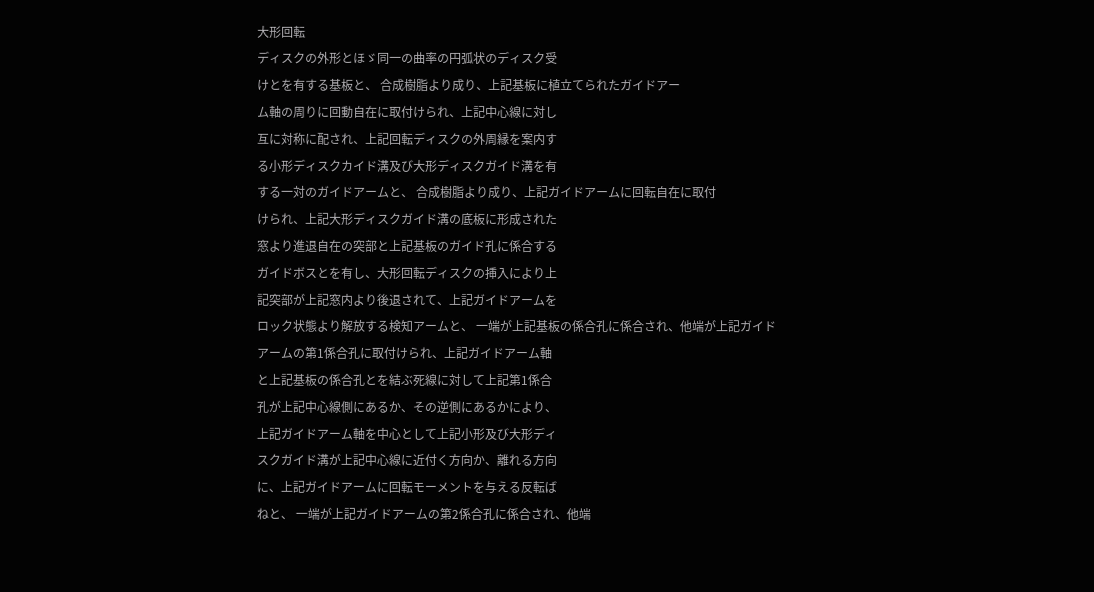大形回転
ディスクの外形とほゞ同一の曲率の円弧状のディスク受
けとを有する基板と、 合成樹脂より成り、上記基板に植立てられたガイドアー
ム軸の周りに回動自在に取付けられ、上記中心線に対し
互に対称に配され、上記回転ディスクの外周縁を案内す
る小形ディスクカイド溝及び大形ディスクガイド溝を有
する一対のガイドアームと、 合成樹脂より成り、上記ガイドアームに回転自在に取付
けられ、上記大形ディスクガイド溝の底板に形成された
窓より進退自在の突部と上記基板のガイド孔に係合する
ガイドボスとを有し、大形回転ディスクの挿入により上
記突部が上記窓内より後退されて、上記ガイドアームを
ロック状態より解放する検知アームと、 一端が上記基板の係合孔に係合され、他端が上記ガイド
アームの第1係合孔に取付けられ、上記ガイドアーム軸
と上記基板の係合孔とを結ぶ死線に対して上記第1係合
孔が上記中心線側にあるか、その逆側にあるかにより、
上記ガイドアーム軸を中心として上記小形及び大形ディ
スクガイド溝が上記中心線に近付く方向か、離れる方向
に、上記ガイドアームに回転モーメントを与える反転ば
ねと、 一端が上記ガイドアームの第2係合孔に係合され、他端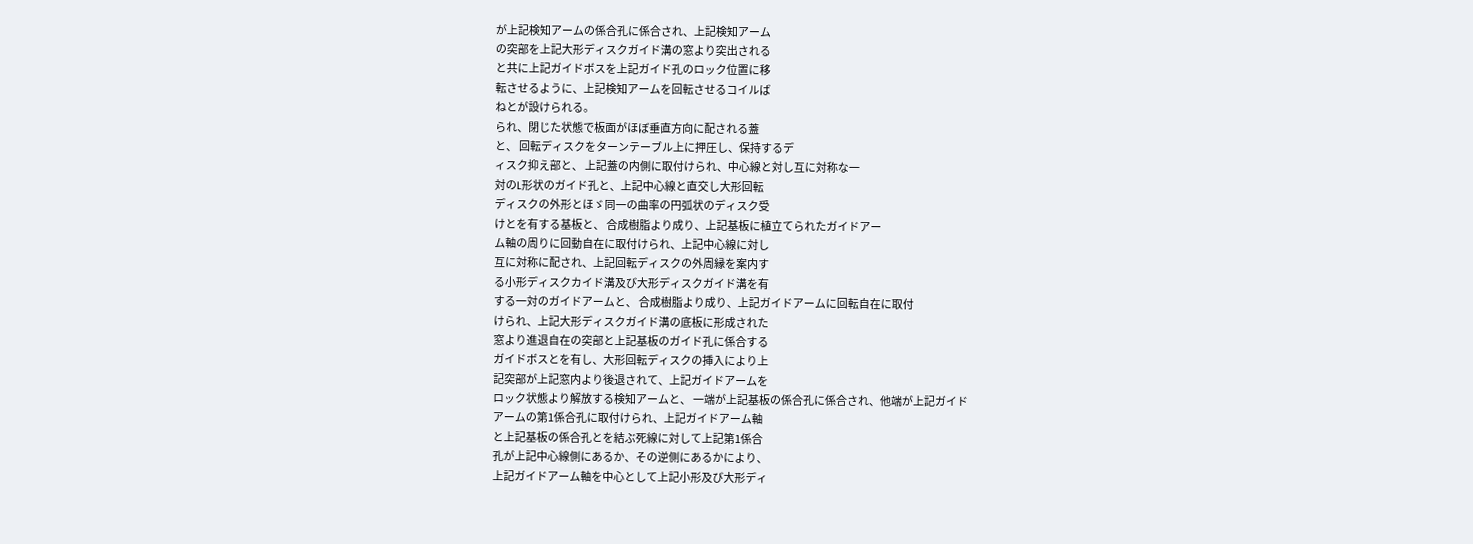が上記検知アームの係合孔に係合され、上記検知アーム
の突部を上記大形ディスクガイド溝の窓より突出される
と共に上記ガイドボスを上記ガイド孔のロック位置に移
転させるように、上記検知アームを回転させるコイルば
ねとが設けられる。
られ、閉じた状態で板面がほぼ垂直方向に配される蓋
と、 回転ディスクをターンテーブル上に押圧し、保持するデ
ィスク抑え部と、 上記蓋の内側に取付けられ、中心線と対し互に対称な一
対のL形状のガイド孔と、上記中心線と直交し大形回転
ディスクの外形とほゞ同一の曲率の円弧状のディスク受
けとを有する基板と、 合成樹脂より成り、上記基板に植立てられたガイドアー
ム軸の周りに回動自在に取付けられ、上記中心線に対し
互に対称に配され、上記回転ディスクの外周縁を案内す
る小形ディスクカイド溝及び大形ディスクガイド溝を有
する一対のガイドアームと、 合成樹脂より成り、上記ガイドアームに回転自在に取付
けられ、上記大形ディスクガイド溝の底板に形成された
窓より進退自在の突部と上記基板のガイド孔に係合する
ガイドボスとを有し、大形回転ディスクの挿入により上
記突部が上記窓内より後退されて、上記ガイドアームを
ロック状態より解放する検知アームと、 一端が上記基板の係合孔に係合され、他端が上記ガイド
アームの第1係合孔に取付けられ、上記ガイドアーム軸
と上記基板の係合孔とを結ぶ死線に対して上記第1係合
孔が上記中心線側にあるか、その逆側にあるかにより、
上記ガイドアーム軸を中心として上記小形及び大形ディ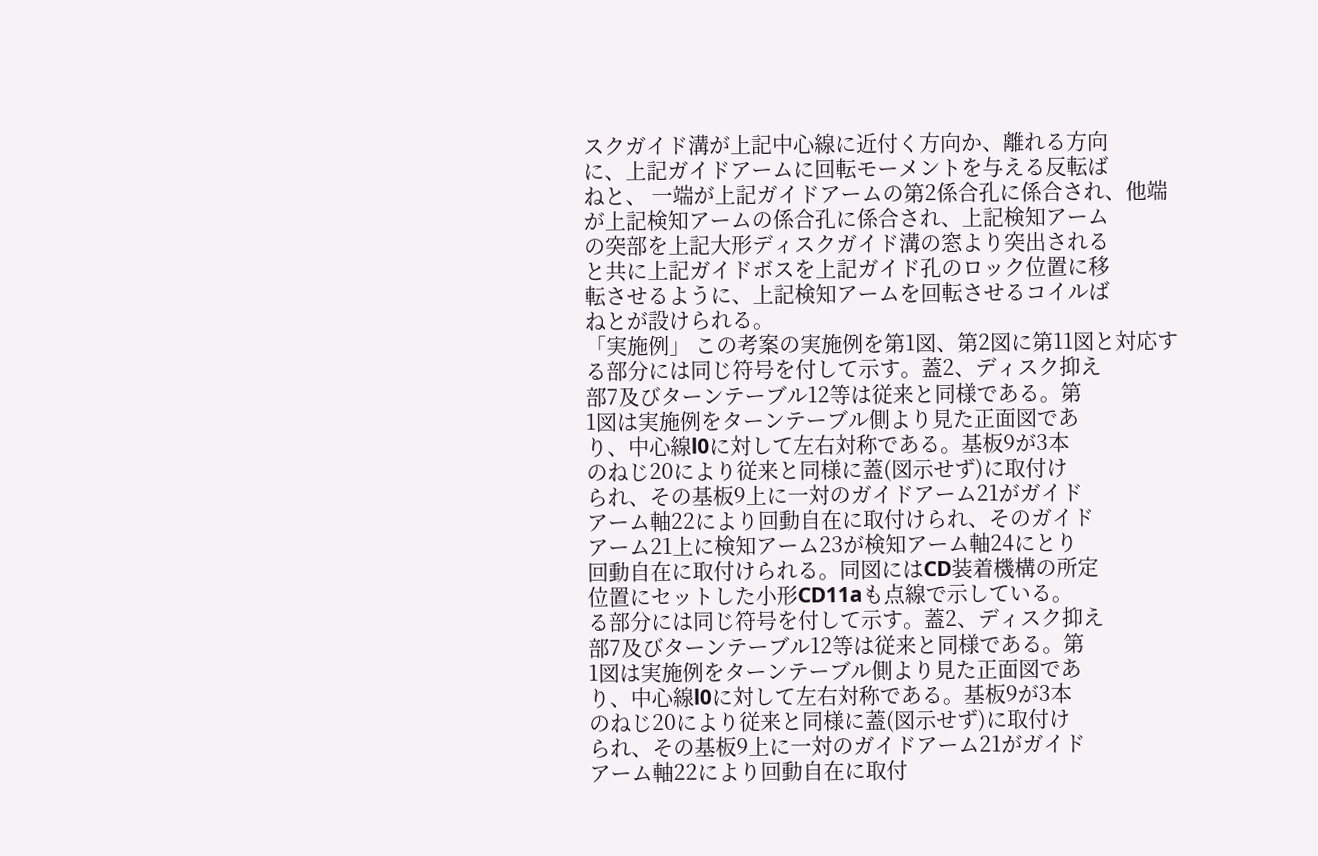スクガイド溝が上記中心線に近付く方向か、離れる方向
に、上記ガイドアームに回転モーメントを与える反転ば
ねと、 一端が上記ガイドアームの第2係合孔に係合され、他端
が上記検知アームの係合孔に係合され、上記検知アーム
の突部を上記大形ディスクガイド溝の窓より突出される
と共に上記ガイドボスを上記ガイド孔のロック位置に移
転させるように、上記検知アームを回転させるコイルば
ねとが設けられる。
「実施例」 この考案の実施例を第1図、第2図に第11図と対応す
る部分には同じ符号を付して示す。蓋2、ディスク抑え
部7及びターンテーブル12等は従来と同様である。第
1図は実施例をターンテーブル側より見た正面図であ
り、中心線l0に対して左右対称である。基板9が3本
のねじ20により従来と同様に蓋(図示せず)に取付け
られ、その基板9上に一対のガイドアーム21がガイド
アーム軸22により回動自在に取付けられ、そのガイド
アーム21上に検知アーム23が検知アーム軸24にとり
回動自在に取付けられる。同図にはCD装着機構の所定
位置にセットした小形CD11aも点線で示している。
る部分には同じ符号を付して示す。蓋2、ディスク抑え
部7及びターンテーブル12等は従来と同様である。第
1図は実施例をターンテーブル側より見た正面図であ
り、中心線l0に対して左右対称である。基板9が3本
のねじ20により従来と同様に蓋(図示せず)に取付け
られ、その基板9上に一対のガイドアーム21がガイド
アーム軸22により回動自在に取付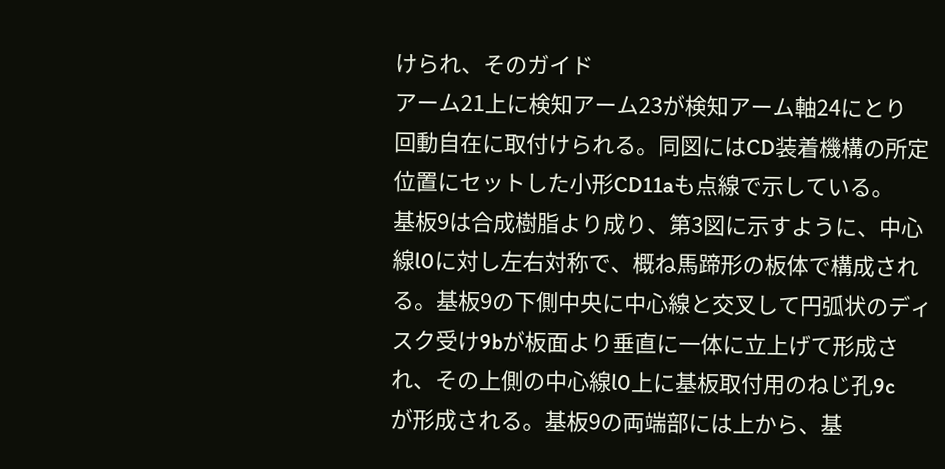けられ、そのガイド
アーム21上に検知アーム23が検知アーム軸24にとり
回動自在に取付けられる。同図にはCD装着機構の所定
位置にセットした小形CD11aも点線で示している。
基板9は合成樹脂より成り、第3図に示すように、中心
線l0に対し左右対称で、概ね馬蹄形の板体で構成され
る。基板9の下側中央に中心線と交叉して円弧状のディ
スク受け9bが板面より垂直に一体に立上げて形成さ
れ、その上側の中心線l0上に基板取付用のねじ孔9c
が形成される。基板9の両端部には上から、基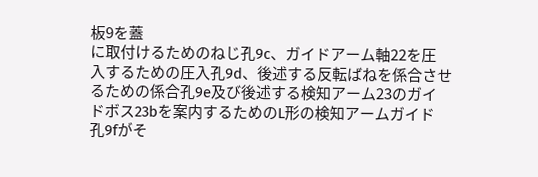板9を蓋
に取付けるためのねじ孔9c、ガイドアーム軸22を圧
入するための圧入孔9d、後述する反転ばねを係合させ
るための係合孔9e及び後述する検知アーム23のガイ
ドボス23bを案内するためのL形の検知アームガイド
孔9fがそ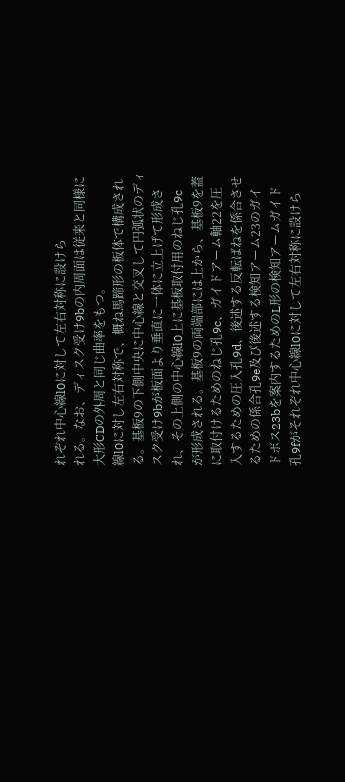れぞれ中心線l0に対して左右対称に設けら
れる。なお、ディスク受け9bの内周面は従来と同様に
大形CDの外周と同じ曲率をもつ。
線l0に対し左右対称で、概ね馬蹄形の板体で構成され
る。基板9の下側中央に中心線と交叉して円弧状のディ
スク受け9bが板面より垂直に一体に立上げて形成さ
れ、その上側の中心線l0上に基板取付用のねじ孔9c
が形成される。基板9の両端部には上から、基板9を蓋
に取付けるためのねじ孔9c、ガイドアーム軸22を圧
入するための圧入孔9d、後述する反転ばねを係合させ
るための係合孔9e及び後述する検知アーム23のガイ
ドボス23bを案内するためのL形の検知アームガイド
孔9fがそれぞれ中心線l0に対して左右対称に設けら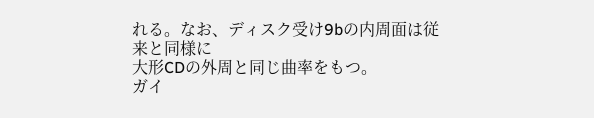れる。なお、ディスク受け9bの内周面は従来と同様に
大形CDの外周と同じ曲率をもつ。
ガイ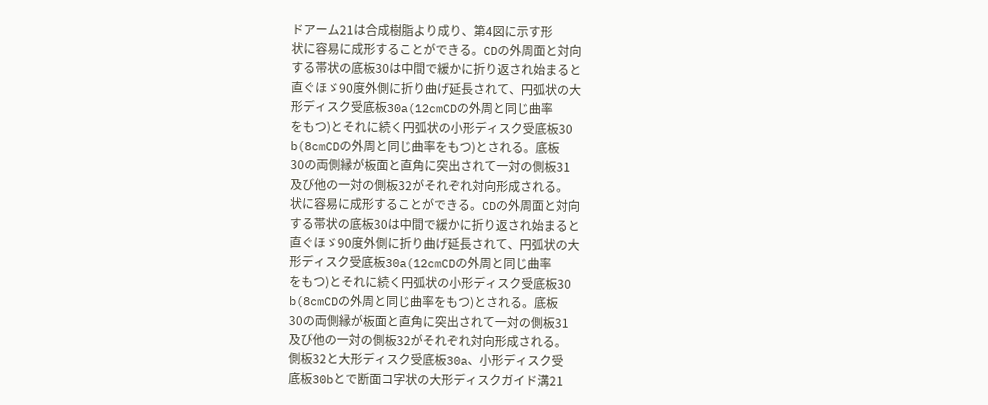ドアーム21は合成樹脂より成り、第4図に示す形
状に容易に成形することができる。CDの外周面と対向
する帯状の底板30は中間で緩かに折り返され始まると
直ぐほゞ90度外側に折り曲げ延長されて、円弧状の大
形ディスク受底板30a(12cmCDの外周と同じ曲率
をもつ)とそれに続く円弧状の小形ディスク受底板30
b(8cmCDの外周と同じ曲率をもつ)とされる。底板
30の両側縁が板面と直角に突出されて一対の側板31
及び他の一対の側板32がそれぞれ対向形成される。
状に容易に成形することができる。CDの外周面と対向
する帯状の底板30は中間で緩かに折り返され始まると
直ぐほゞ90度外側に折り曲げ延長されて、円弧状の大
形ディスク受底板30a(12cmCDの外周と同じ曲率
をもつ)とそれに続く円弧状の小形ディスク受底板30
b(8cmCDの外周と同じ曲率をもつ)とされる。底板
30の両側縁が板面と直角に突出されて一対の側板31
及び他の一対の側板32がそれぞれ対向形成される。
側板32と大形ディスク受底板30a、小形ディスク受
底板30bとで断面コ字状の大形ディスクガイド溝21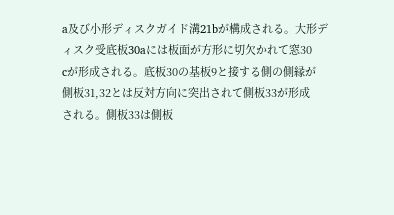a及び小形ディスクガイド溝21bが構成される。大形デ
ィスク受底板30aには板面が方形に切欠かれて窓30
cが形成される。底板30の基板9と接する側の側縁が
側板31,32とは反対方向に突出されて側板33が形成
される。側板33は側板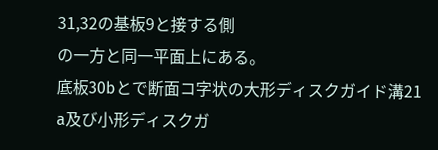31,32の基板9と接する側
の一方と同一平面上にある。
底板30bとで断面コ字状の大形ディスクガイド溝21
a及び小形ディスクガ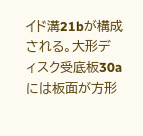イド溝21bが構成される。大形デ
ィスク受底板30aには板面が方形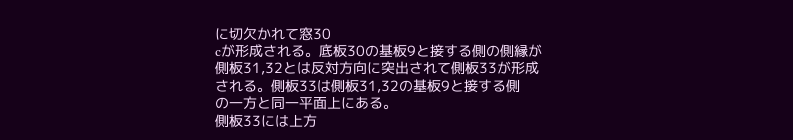に切欠かれて窓30
cが形成される。底板30の基板9と接する側の側縁が
側板31,32とは反対方向に突出されて側板33が形成
される。側板33は側板31,32の基板9と接する側
の一方と同一平面上にある。
側板33には上方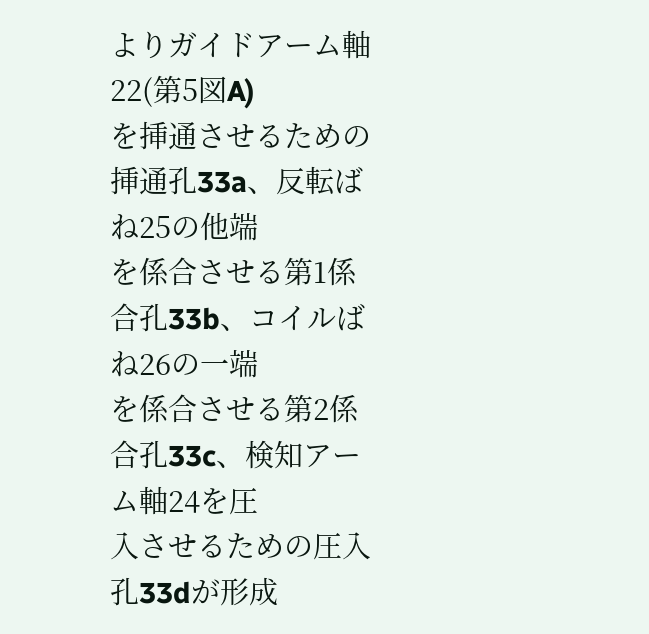よりガイドアーム軸22(第5図A)
を挿通させるための挿通孔33a、反転ばね25の他端
を係合させる第1係合孔33b、コイルばね26の一端
を係合させる第2係合孔33c、検知アーム軸24を圧
入させるための圧入孔33dが形成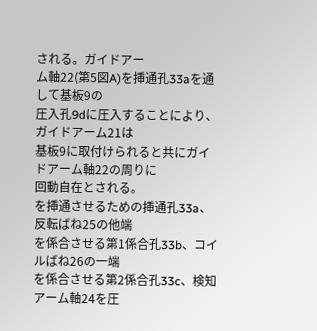される。ガイドアー
ム軸22(第5図A)を挿通孔33aを通して基板9の
圧入孔9dに圧入することにより、ガイドアーム21は
基板9に取付けられると共にガイドアーム軸22の周りに
回動自在とされる。
を挿通させるための挿通孔33a、反転ばね25の他端
を係合させる第1係合孔33b、コイルばね26の一端
を係合させる第2係合孔33c、検知アーム軸24を圧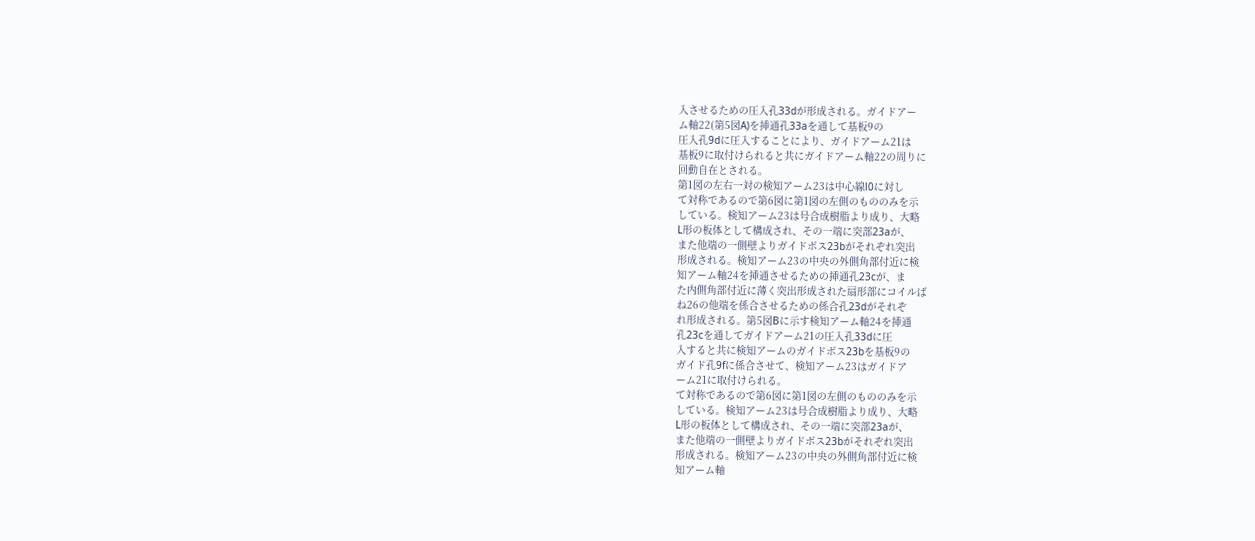入させるための圧入孔33dが形成される。ガイドアー
ム軸22(第5図A)を挿通孔33aを通して基板9の
圧入孔9dに圧入することにより、ガイドアーム21は
基板9に取付けられると共にガイドアーム軸22の周りに
回動自在とされる。
第1図の左右一対の検知アーム23は中心線l0に対し
て対称であるので第6図に第1図の左側のもののみを示
している。検知アーム23は号合成樹脂より成り、大略
L形の板体として構成され、その一端に突部23aが、
また他端の一側壁よりガイドボス23bがそれぞれ突出
形成される。検知アーム23の中央の外側角部付近に検
知アーム軸24を挿通させるための挿通孔23cが、ま
た内側角部付近に薄く突出形成された扇形部にコイルば
ね26の他端を係合させるための係合孔23dがそれぞ
れ形成される。第5図Bに示す検知アーム軸24を挿通
孔23cを通してガイドアーム21の圧入孔33dに圧
入すると共に検知アームのガイドボス23bを基板9の
ガイド孔9fに係合させて、検知アーム23はガイドア
ーム21に取付けられる。
て対称であるので第6図に第1図の左側のもののみを示
している。検知アーム23は号合成樹脂より成り、大略
L形の板体として構成され、その一端に突部23aが、
また他端の一側壁よりガイドボス23bがそれぞれ突出
形成される。検知アーム23の中央の外側角部付近に検
知アーム軸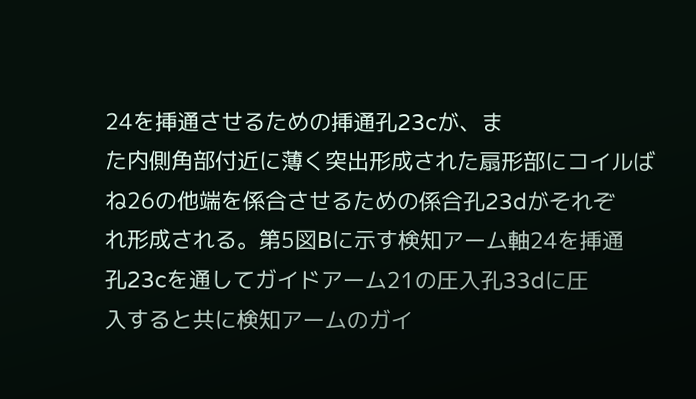24を挿通させるための挿通孔23cが、ま
た内側角部付近に薄く突出形成された扇形部にコイルば
ね26の他端を係合させるための係合孔23dがそれぞ
れ形成される。第5図Bに示す検知アーム軸24を挿通
孔23cを通してガイドアーム21の圧入孔33dに圧
入すると共に検知アームのガイ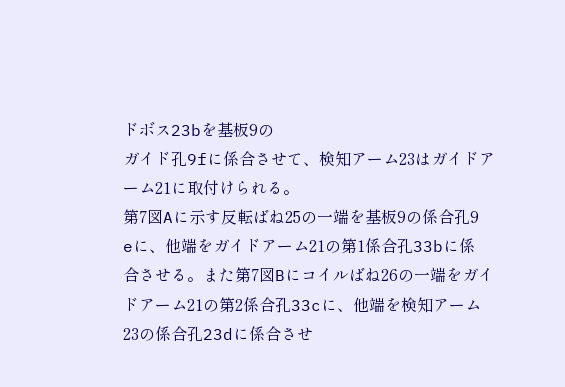ドボス23bを基板9の
ガイド孔9fに係合させて、検知アーム23はガイドア
ーム21に取付けられる。
第7図Aに示す反転ばね25の一端を基板9の係合孔9
eに、他端をガイドアーム21の第1係合孔33bに係
合させる。また第7図Bにコイルばね26の一端をガイ
ドアーム21の第2係合孔33cに、他端を検知アーム
23の係合孔23dに係合させ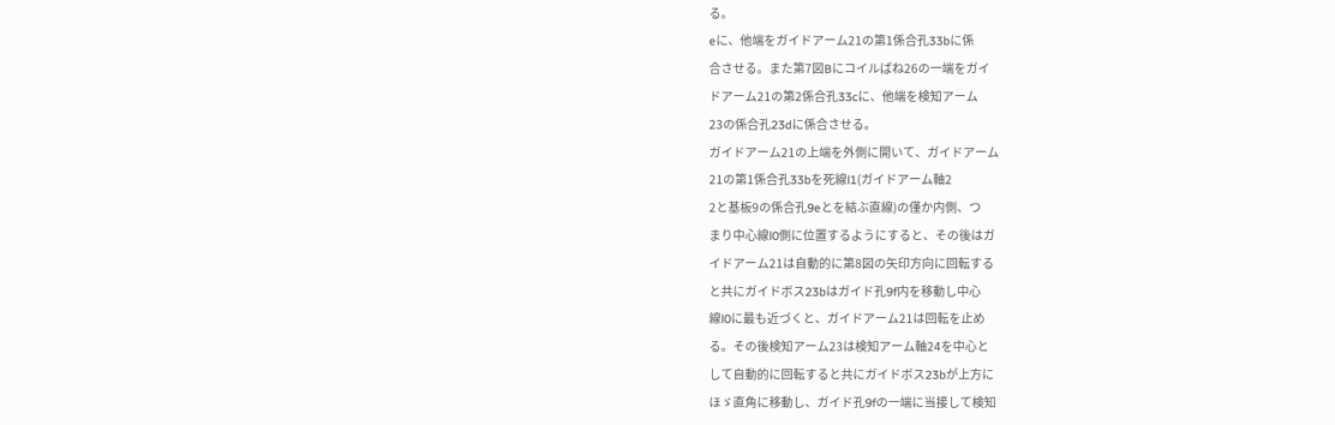る。
eに、他端をガイドアーム21の第1係合孔33bに係
合させる。また第7図Bにコイルばね26の一端をガイ
ドアーム21の第2係合孔33cに、他端を検知アーム
23の係合孔23dに係合させる。
ガイドアーム21の上端を外側に開いて、ガイドアーム
21の第1係合孔33bを死線l1(ガイドアーム軸2
2と基板9の係合孔9eとを結ぶ直線)の僅か内側、つ
まり中心線l0側に位置するようにすると、その後はガ
イドアーム21は自動的に第8図の矢印方向に回転する
と共にガイドボス23bはガイド孔9f内を移動し中心
線l0に最も近づくと、ガイドアーム21は回転を止め
る。その後検知アーム23は検知アーム軸24を中心と
して自動的に回転すると共にガイドボス23bが上方に
ほゞ直角に移動し、ガイド孔9fの一端に当接して検知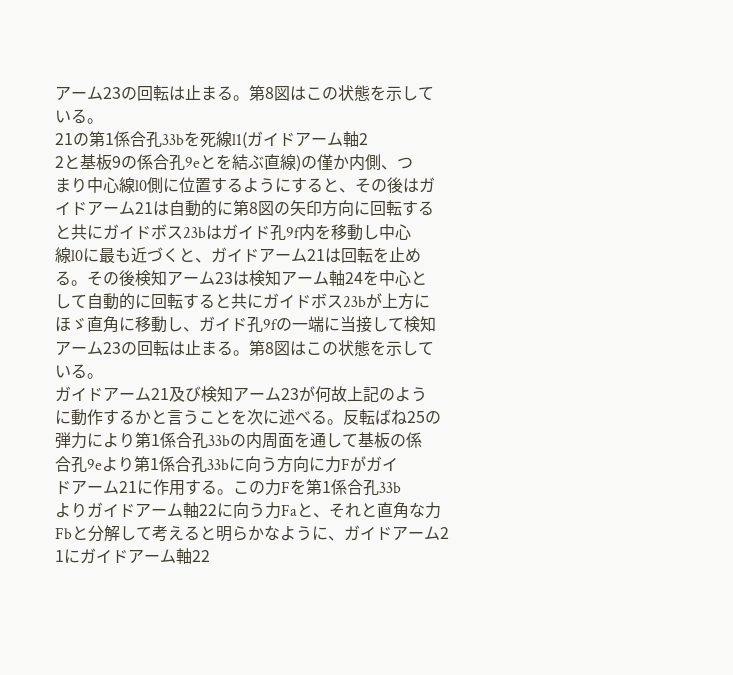アーム23の回転は止まる。第8図はこの状態を示して
いる。
21の第1係合孔33bを死線l1(ガイドアーム軸2
2と基板9の係合孔9eとを結ぶ直線)の僅か内側、つ
まり中心線l0側に位置するようにすると、その後はガ
イドアーム21は自動的に第8図の矢印方向に回転する
と共にガイドボス23bはガイド孔9f内を移動し中心
線l0に最も近づくと、ガイドアーム21は回転を止め
る。その後検知アーム23は検知アーム軸24を中心と
して自動的に回転すると共にガイドボス23bが上方に
ほゞ直角に移動し、ガイド孔9fの一端に当接して検知
アーム23の回転は止まる。第8図はこの状態を示して
いる。
ガイドアーム21及び検知アーム23が何故上記のよう
に動作するかと言うことを次に述べる。反転ばね25の
弾力により第1係合孔33bの内周面を通して基板の係
合孔9eより第1係合孔33bに向う方向に力Fがガイ
ドアーム21に作用する。この力Fを第1係合孔33b
よりガイドアーム軸22に向う力Faと、それと直角な力
Fbと分解して考えると明らかなように、ガイドアーム2
1にガイドアーム軸22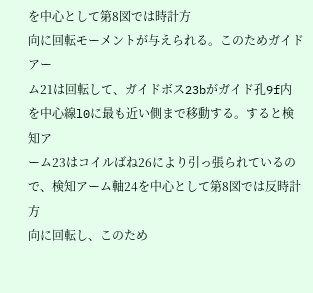を中心として第8図では時計方
向に回転モーメントが与えられる。このためガイドアー
ム21は回転して、ガイドボス23bがガイド孔9f内
を中心線l0に最も近い側まで移動する。すると検知ア
ーム23はコイルばね26により引っ張られているの
で、検知アーム軸24を中心として第8図では反時計方
向に回転し、このため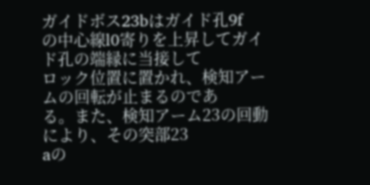ガイドボス23bはガイド孔9f
の中心線l0寄りを上昇してガイド孔の端縁に当接して
ロック位置に置かれ、検知アームの回転が止まるのであ
る。また、検知アーム23の回動により、その突部23
aの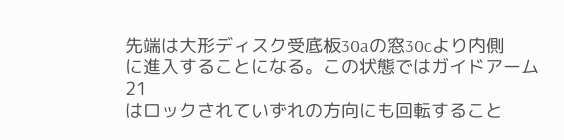先端は大形ディスク受底板30aの窓30cより内側
に進入することになる。この状態ではガイドアーム21
はロックされていずれの方向にも回転すること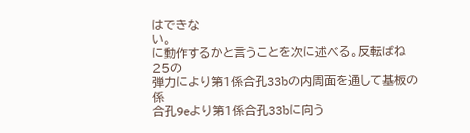はできな
い。
に動作するかと言うことを次に述べる。反転ばね25の
弾力により第1係合孔33bの内周面を通して基板の係
合孔9eより第1係合孔33bに向う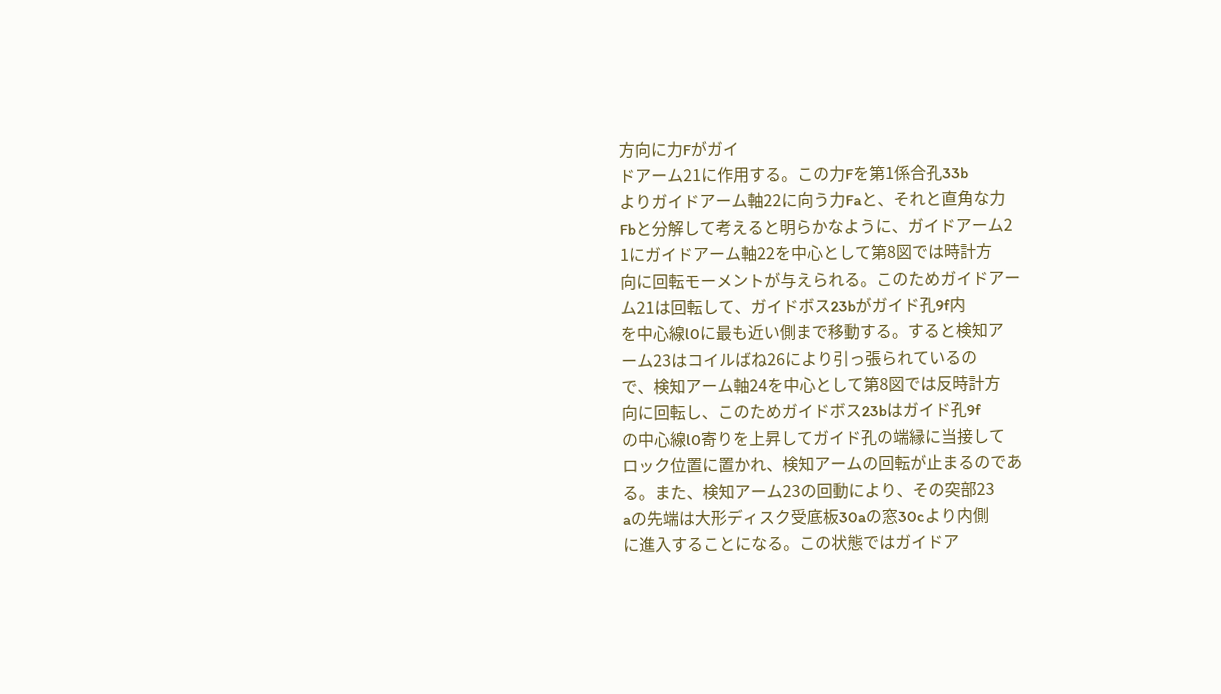方向に力Fがガイ
ドアーム21に作用する。この力Fを第1係合孔33b
よりガイドアーム軸22に向う力Faと、それと直角な力
Fbと分解して考えると明らかなように、ガイドアーム2
1にガイドアーム軸22を中心として第8図では時計方
向に回転モーメントが与えられる。このためガイドアー
ム21は回転して、ガイドボス23bがガイド孔9f内
を中心線l0に最も近い側まで移動する。すると検知ア
ーム23はコイルばね26により引っ張られているの
で、検知アーム軸24を中心として第8図では反時計方
向に回転し、このためガイドボス23bはガイド孔9f
の中心線l0寄りを上昇してガイド孔の端縁に当接して
ロック位置に置かれ、検知アームの回転が止まるのであ
る。また、検知アーム23の回動により、その突部23
aの先端は大形ディスク受底板30aの窓30cより内側
に進入することになる。この状態ではガイドア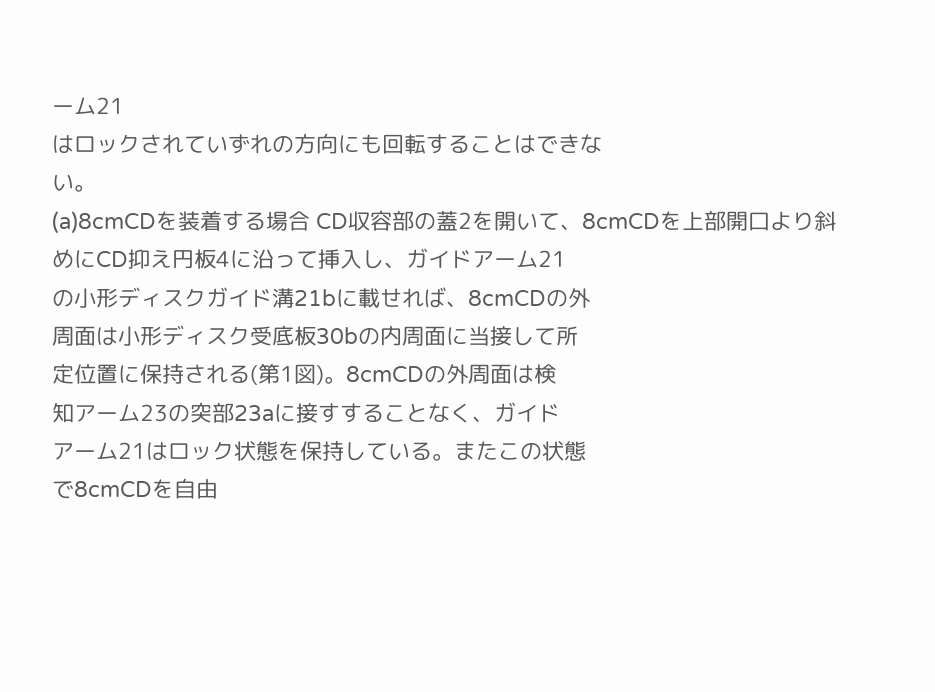ーム21
はロックされていずれの方向にも回転することはできな
い。
(a)8cmCDを装着する場合 CD収容部の蓋2を開いて、8cmCDを上部開口より斜
めにCD抑え円板4に沿って挿入し、ガイドアーム21
の小形ディスクガイド溝21bに載せれば、8cmCDの外
周面は小形ディスク受底板30bの内周面に当接して所
定位置に保持される(第1図)。8cmCDの外周面は検
知アーム23の突部23aに接すすることなく、ガイド
アーム21はロック状態を保持している。またこの状態
で8cmCDを自由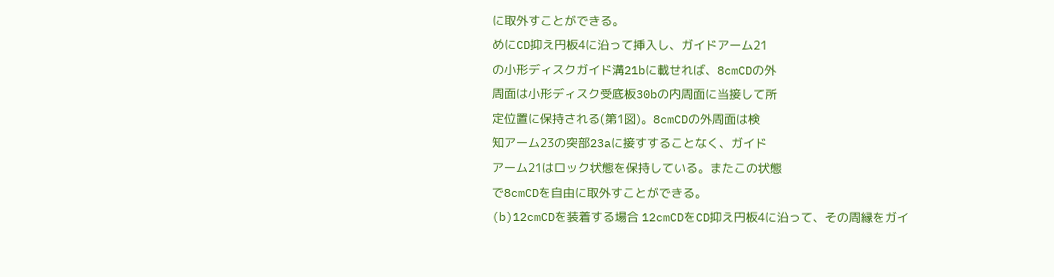に取外すことができる。
めにCD抑え円板4に沿って挿入し、ガイドアーム21
の小形ディスクガイド溝21bに載せれば、8cmCDの外
周面は小形ディスク受底板30bの内周面に当接して所
定位置に保持される(第1図)。8cmCDの外周面は検
知アーム23の突部23aに接すすることなく、ガイド
アーム21はロック状態を保持している。またこの状態
で8cmCDを自由に取外すことができる。
(b)12cmCDを装着する場合 12cmCDをCD抑え円板4に沿って、その周縁をガイ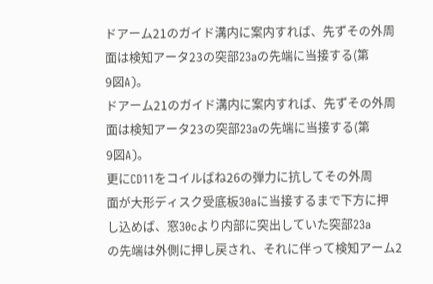ドアーム21のガイド溝内に案内すれば、先ずその外周
面は検知アータ23の突部23aの先端に当接する(第
9図A)。
ドアーム21のガイド溝内に案内すれば、先ずその外周
面は検知アータ23の突部23aの先端に当接する(第
9図A)。
更にCD11をコイルばね26の弾力に抗してその外周
面が大形ディスク受底板30aに当接するまで下方に押
し込めば、窓30cより内部に突出していた突部23a
の先端は外側に押し戻され、それに伴って検知アーム2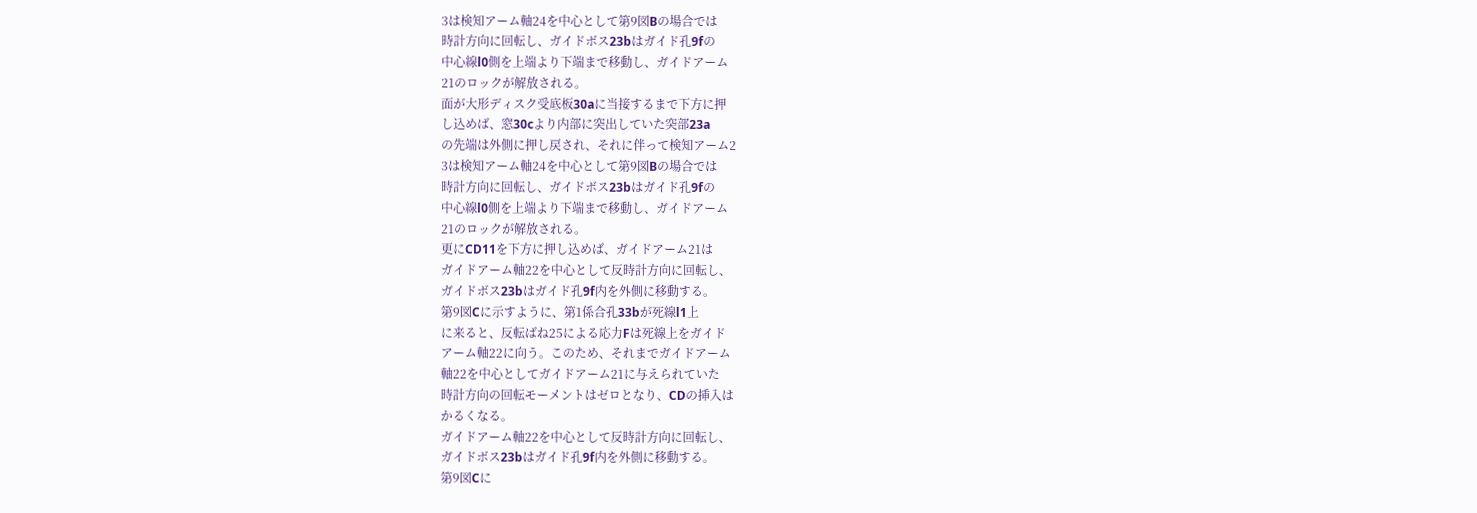3は検知アーム軸24を中心として第9図Bの場合では
時計方向に回転し、ガイドボス23bはガイド孔9fの
中心線l0側を上端より下端まで移動し、ガイドアーム
21のロックが解放される。
面が大形ディスク受底板30aに当接するまで下方に押
し込めば、窓30cより内部に突出していた突部23a
の先端は外側に押し戻され、それに伴って検知アーム2
3は検知アーム軸24を中心として第9図Bの場合では
時計方向に回転し、ガイドボス23bはガイド孔9fの
中心線l0側を上端より下端まで移動し、ガイドアーム
21のロックが解放される。
更にCD11を下方に押し込めば、ガイドアーム21は
ガイドアーム軸22を中心として反時計方向に回転し、
ガイドボス23bはガイド孔9f内を外側に移動する。
第9図Cに示すように、第1係合孔33bが死線l1上
に来ると、反転ばね25による応力Fは死線上をガイド
アーム軸22に向う。このため、それまでガイドアーム
軸22を中心としてガイドアーム21に与えられていた
時計方向の回転モーメントはゼロとなり、CDの挿入は
かるくなる。
ガイドアーム軸22を中心として反時計方向に回転し、
ガイドボス23bはガイド孔9f内を外側に移動する。
第9図Cに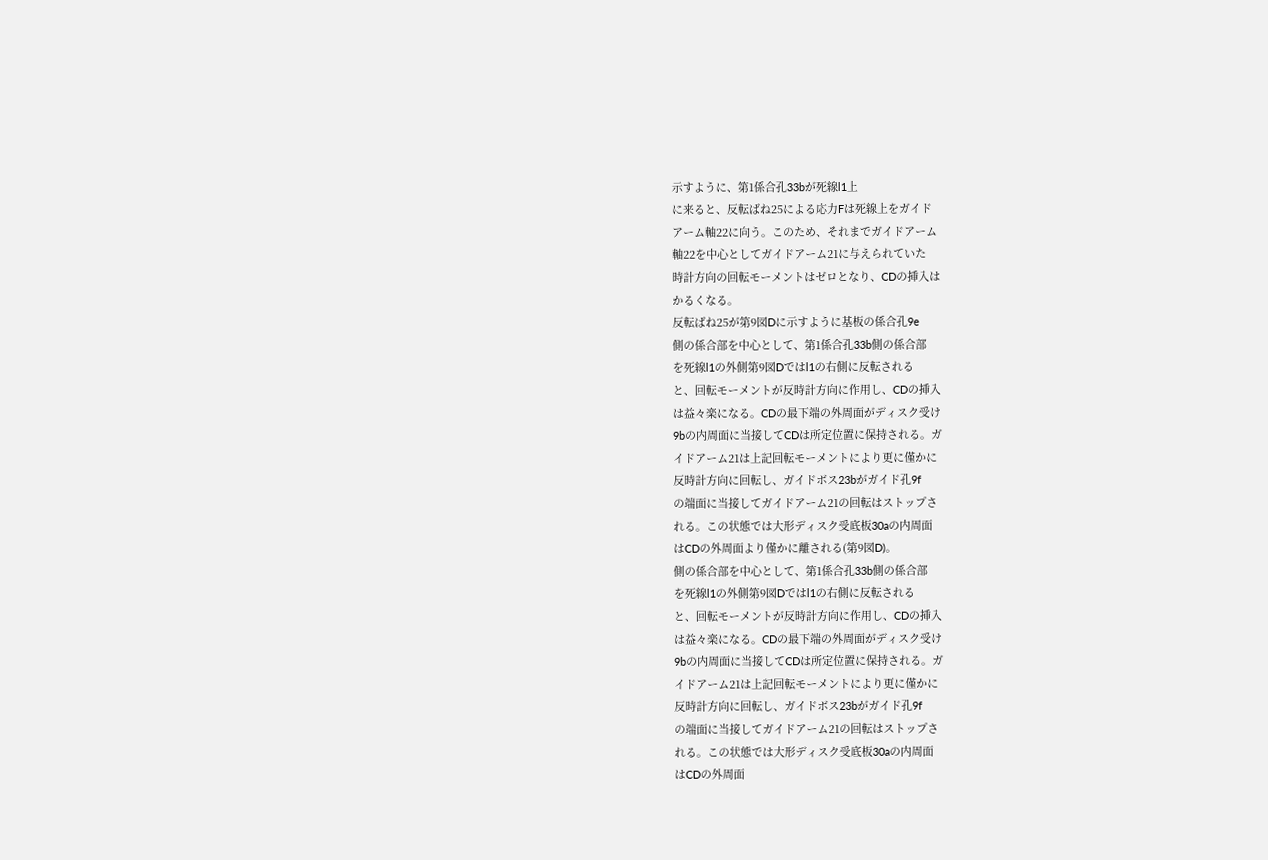示すように、第1係合孔33bが死線l1上
に来ると、反転ばね25による応力Fは死線上をガイド
アーム軸22に向う。このため、それまでガイドアーム
軸22を中心としてガイドアーム21に与えられていた
時計方向の回転モーメントはゼロとなり、CDの挿入は
かるくなる。
反転ばね25が第9図Dに示すように基板の係合孔9e
側の係合部を中心として、第1係合孔33b側の係合部
を死線l1の外側第9図Dではl1の右側に反転される
と、回転モーメントが反時計方向に作用し、CDの挿入
は益々楽になる。CDの最下端の外周面がディスク受け
9bの内周面に当接してCDは所定位置に保持される。ガ
イドアーム21は上記回転モーメントにより更に僅かに
反時計方向に回転し、ガイドボス23bがガイド孔9f
の端面に当接してガイドアーム21の回転はストップさ
れる。この状態では大形ディスク受底板30aの内周面
はCDの外周面より僅かに離される(第9図D)。
側の係合部を中心として、第1係合孔33b側の係合部
を死線l1の外側第9図Dではl1の右側に反転される
と、回転モーメントが反時計方向に作用し、CDの挿入
は益々楽になる。CDの最下端の外周面がディスク受け
9bの内周面に当接してCDは所定位置に保持される。ガ
イドアーム21は上記回転モーメントにより更に僅かに
反時計方向に回転し、ガイドボス23bがガイド孔9f
の端面に当接してガイドアーム21の回転はストップさ
れる。この状態では大形ディスク受底板30aの内周面
はCDの外周面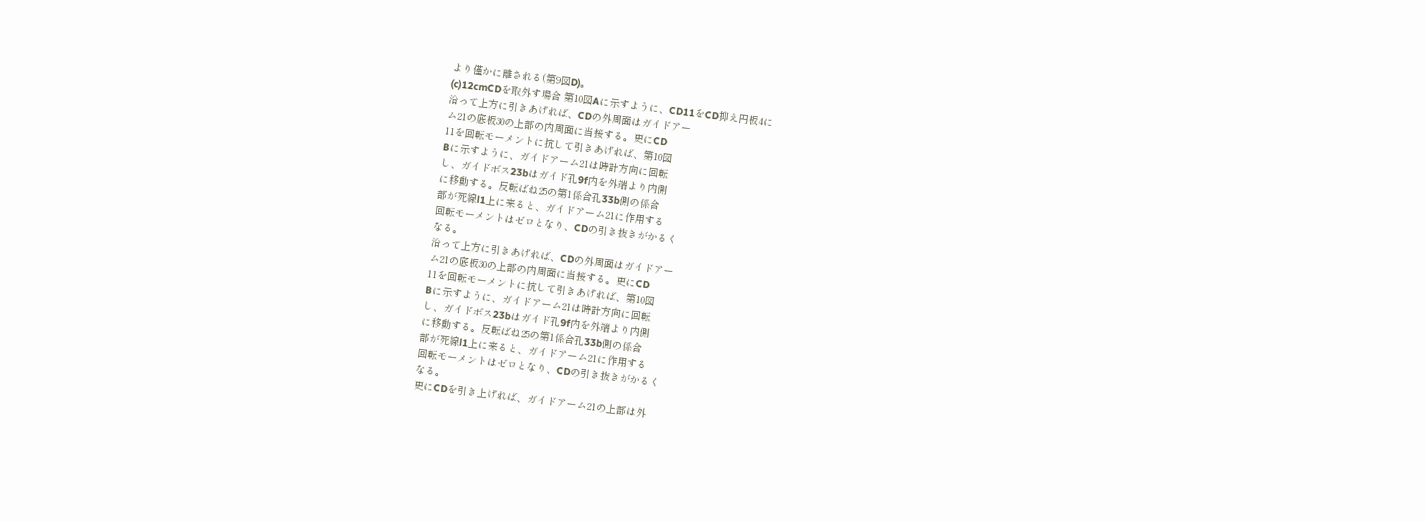より僅かに離される(第9図D)。
(c)12cmCDを取外す場合 第10図Aに示すように、CD11をCD抑え円板4に
沿って上方に引きあげれば、CDの外周面はガイドアー
ム21の底板30の上部の内周面に当接する。更にCD
11を回転モーメントに抗して引きあげれば、第10図
Bに示すように、ガイドアーム21は時計方向に回転
し、ガイドボス23bはガイド孔9f内を外端より内側
に移動する。反転ばね25の第1係合孔33b側の係合
部が死線l1上に来ると、ガイドアーム21に作用する
回転モーメントはゼロとなり、CDの引き抜きがかるく
なる。
沿って上方に引きあげれば、CDの外周面はガイドアー
ム21の底板30の上部の内周面に当接する。更にCD
11を回転モーメントに抗して引きあげれば、第10図
Bに示すように、ガイドアーム21は時計方向に回転
し、ガイドボス23bはガイド孔9f内を外端より内側
に移動する。反転ばね25の第1係合孔33b側の係合
部が死線l1上に来ると、ガイドアーム21に作用する
回転モーメントはゼロとなり、CDの引き抜きがかるく
なる。
更にCDを引き上げれば、ガイドアーム21の上部は外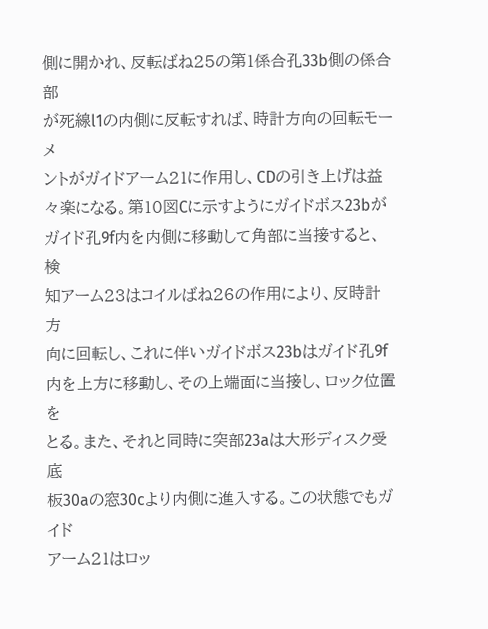側に開かれ、反転ばね25の第1係合孔33b側の係合部
が死線l1の内側に反転すれば、時計方向の回転モーメ
ントがガイドアーム21に作用し、CDの引き上げは益
々楽になる。第10図Cに示すようにガイドボス23bが
ガイド孔9f内を内側に移動して角部に当接すると、検
知アーム23はコイルばね26の作用により、反時計方
向に回転し、これに伴いガイドボス23bはガイド孔9f
内を上方に移動し、その上端面に当接し、ロック位置を
とる。また、それと同時に突部23aは大形ディスク受底
板30aの窓30cより内側に進入する。この状態でもガイド
アーム21はロッ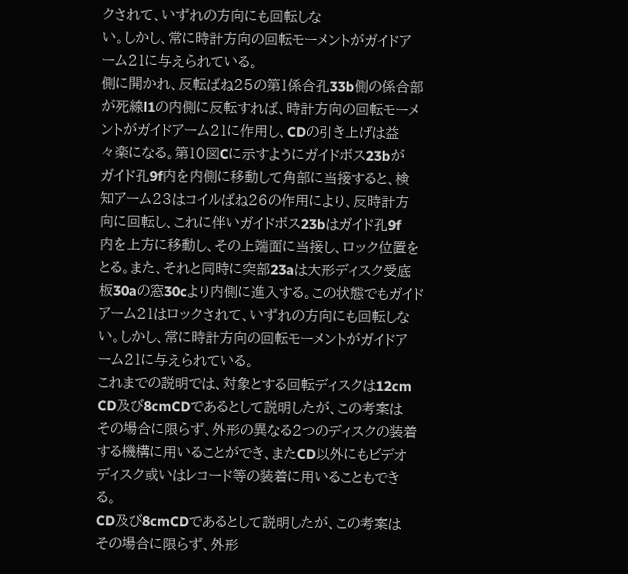クされて、いずれの方向にも回転しな
い。しかし、常に時計方向の回転モーメントがガイドア
ーム21に与えられている。
側に開かれ、反転ばね25の第1係合孔33b側の係合部
が死線l1の内側に反転すれば、時計方向の回転モーメ
ントがガイドアーム21に作用し、CDの引き上げは益
々楽になる。第10図Cに示すようにガイドボス23bが
ガイド孔9f内を内側に移動して角部に当接すると、検
知アーム23はコイルばね26の作用により、反時計方
向に回転し、これに伴いガイドボス23bはガイド孔9f
内を上方に移動し、その上端面に当接し、ロック位置を
とる。また、それと同時に突部23aは大形ディスク受底
板30aの窓30cより内側に進入する。この状態でもガイド
アーム21はロックされて、いずれの方向にも回転しな
い。しかし、常に時計方向の回転モーメントがガイドア
ーム21に与えられている。
これまでの説明では、対象とする回転ディスクは12cm
CD及び8cmCDであるとして説明したが、この考案は
その場合に限らず、外形の異なる2つのディスクの装着
する機構に用いることができ、またCD以外にもビデオ
ディスク或いはレコード等の装着に用いることもでき
る。
CD及び8cmCDであるとして説明したが、この考案は
その場合に限らず、外形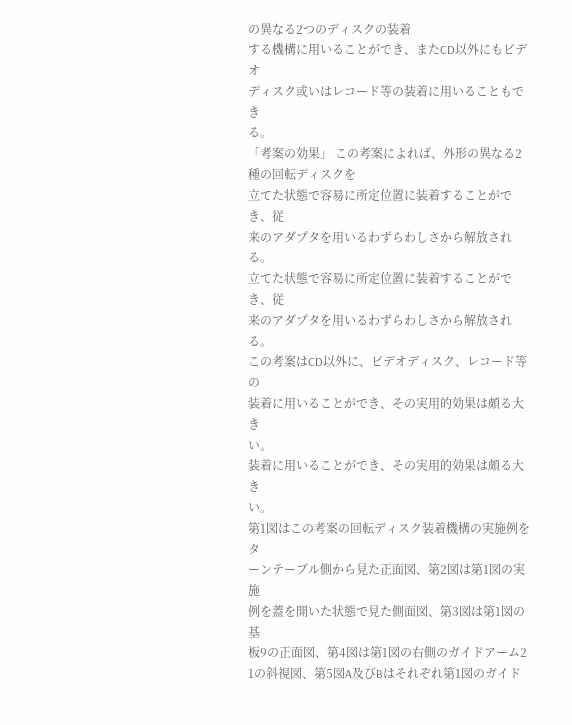の異なる2つのディスクの装着
する機構に用いることができ、またCD以外にもビデオ
ディスク或いはレコード等の装着に用いることもでき
る。
「考案の効果」 この考案によれば、外形の異なる2種の回転ディスクを
立てた状態で容易に所定位置に装着することができ、従
来のアダプタを用いるわずらわしさから解放される。
立てた状態で容易に所定位置に装着することができ、従
来のアダプタを用いるわずらわしさから解放される。
この考案はCD以外に、ビデオディスク、レコード等の
装着に用いることができ、その実用的効果は頗る大き
い。
装着に用いることができ、その実用的効果は頗る大き
い。
第1図はこの考案の回転ディスク装着機構の実施例をタ
ーンテーブル側から見た正面図、第2図は第1図の実施
例を蓋を開いた状態で見た側面図、第3図は第1図の基
板9の正面図、第4図は第1図の右側のガイドアーム2
1の斜視図、第5図A及びBはそれぞれ第1図のガイド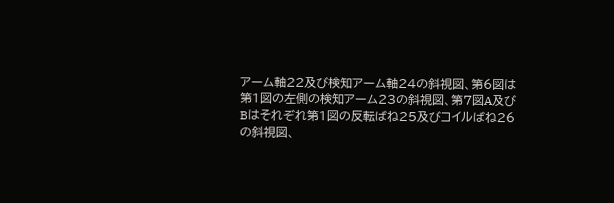アーム軸22及び検知アーム軸24の斜視図、第6図は
第1図の左側の検知アーム23の斜視図、第7図A及び
Bはそれぞれ第1図の反転ばね25及びコイルばね26
の斜視図、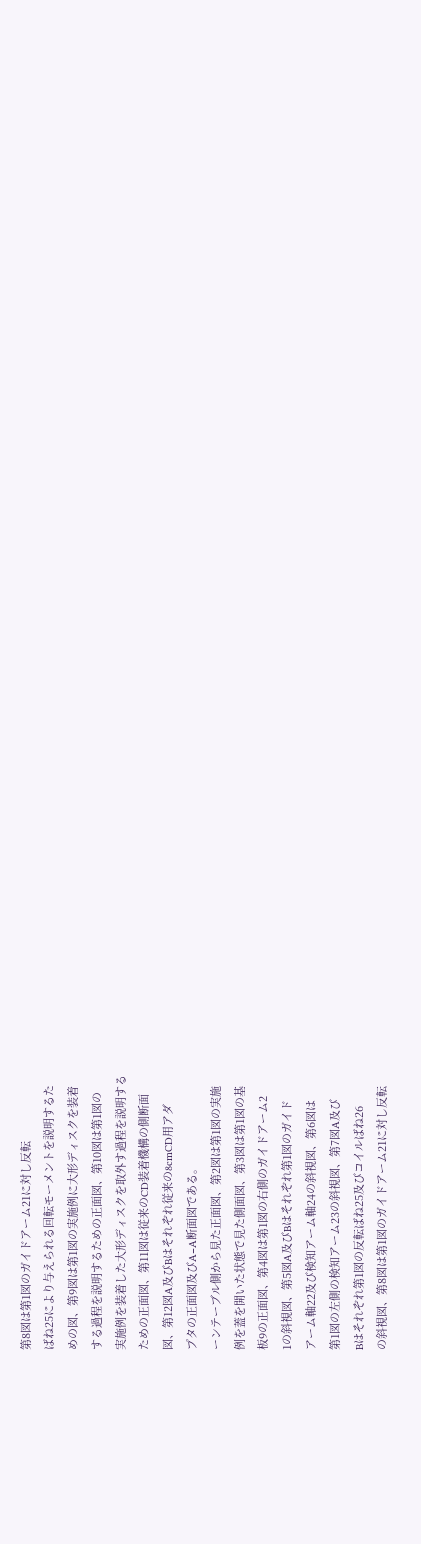第8図は第1図のガイドアーム21に対し反転
ばね25により与えられる回転モーメントを説明するた
めの図、第9図は第1図の実施例に大形ディスクを装着
する過程を説明するための正面図、第10図は第1図の
実施例を装着した大形ディスクを取外す過程を説明する
ための正面図、第11図は従来のCD装着機構の側断面
図、第12図A及びBはそれぞれ従来の8cmCD用アダ
プタの正面図及びA−A断面図である。
ーンテーブル側から見た正面図、第2図は第1図の実施
例を蓋を開いた状態で見た側面図、第3図は第1図の基
板9の正面図、第4図は第1図の右側のガイドアーム2
1の斜視図、第5図A及びBはそれぞれ第1図のガイド
アーム軸22及び検知アーム軸24の斜視図、第6図は
第1図の左側の検知アーム23の斜視図、第7図A及び
Bはそれぞれ第1図の反転ばね25及びコイルばね26
の斜視図、第8図は第1図のガイドアーム21に対し反転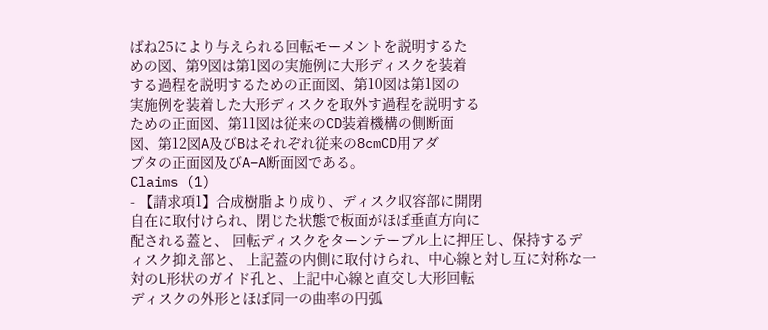ばね25により与えられる回転モーメントを説明するた
めの図、第9図は第1図の実施例に大形ディスクを装着
する過程を説明するための正面図、第10図は第1図の
実施例を装着した大形ディスクを取外す過程を説明する
ための正面図、第11図は従来のCD装着機構の側断面
図、第12図A及びBはそれぞれ従来の8cmCD用アダ
プタの正面図及びA−A断面図である。
Claims (1)
- 【請求項1】合成樹脂より成り、ディスク収容部に開閉
自在に取付けられ、閉じた状態で板面がほぼ垂直方向に
配される蓋と、 回転ディスクをターンテーブル上に押圧し、保持するデ
ィスク抑え部と、 上記蓋の内側に取付けられ、中心線と対し互に対称な一
対のL形状のガイド孔と、上記中心線と直交し大形回転
ディスクの外形とほぼ同一の曲率の円弧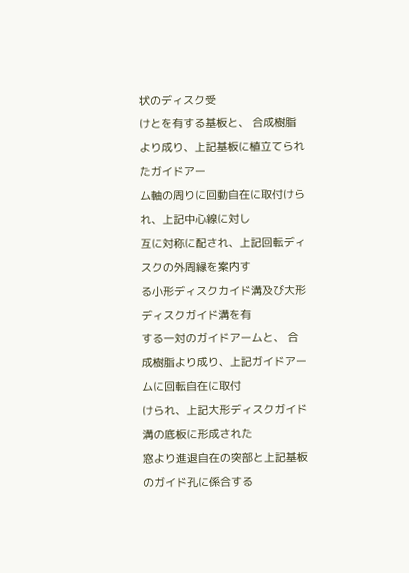状のディスク受
けとを有する基板と、 合成樹脂より成り、上記基板に植立てられたガイドアー
ム軸の周りに回動自在に取付けられ、上記中心線に対し
互に対称に配され、上記回転ディスクの外周縁を案内す
る小形ディスクカイド溝及び大形ディスクガイド溝を有
する一対のガイドアームと、 合成樹脂より成り、上記ガイドアームに回転自在に取付
けられ、上記大形ディスクガイド溝の底板に形成された
窓より進退自在の突部と上記基板のガイド孔に係合する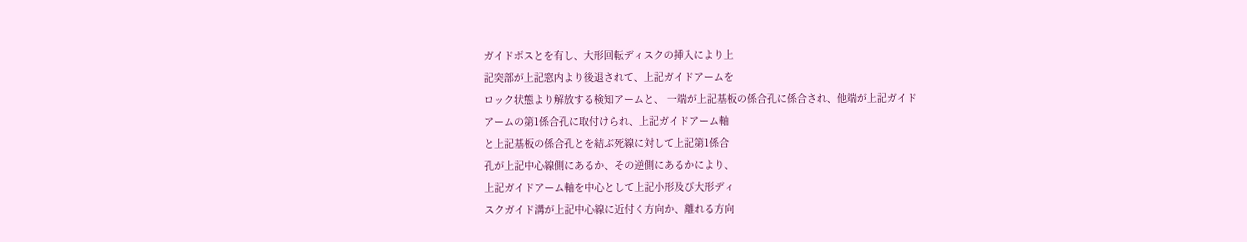ガイドボスとを有し、大形回転ディスクの挿入により上
記突部が上記窓内より後退されて、上記ガイドアームを
ロック状態より解放する検知アームと、 一端が上記基板の係合孔に係合され、他端が上記ガイド
アームの第1係合孔に取付けられ、上記ガイドアーム軸
と上記基板の係合孔とを結ぶ死線に対して上記第1係合
孔が上記中心線側にあるか、その逆側にあるかにより、
上記ガイドアーム軸を中心として上記小形及び大形ディ
スクガイド溝が上記中心線に近付く方向か、離れる方向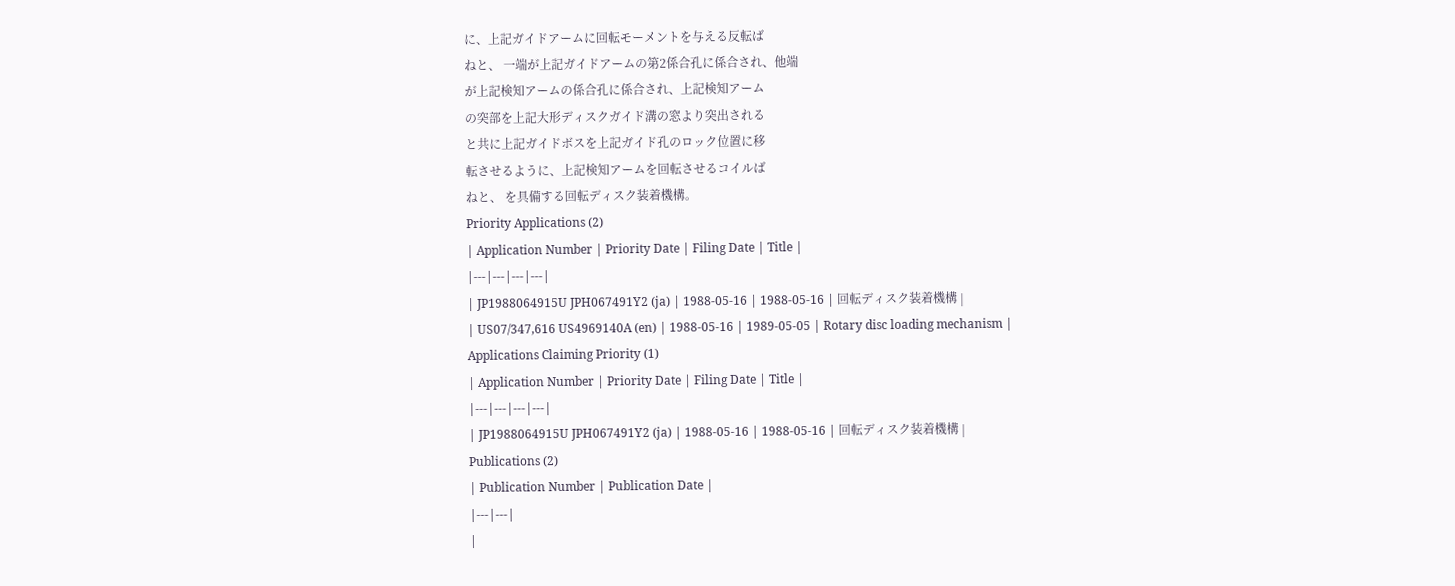に、上記ガイドアームに回転モーメントを与える反転ば
ねと、 一端が上記ガイドアームの第2係合孔に係合され、他端
が上記検知アームの係合孔に係合され、上記検知アーム
の突部を上記大形ディスクガイド溝の窓より突出される
と共に上記ガイドボスを上記ガイド孔のロック位置に移
転させるように、上記検知アームを回転させるコイルば
ねと、 を具備する回転ディスク装着機構。
Priority Applications (2)
| Application Number | Priority Date | Filing Date | Title |
|---|---|---|---|
| JP1988064915U JPH067491Y2 (ja) | 1988-05-16 | 1988-05-16 | 回転ディスク装着機構 |
| US07/347,616 US4969140A (en) | 1988-05-16 | 1989-05-05 | Rotary disc loading mechanism |
Applications Claiming Priority (1)
| Application Number | Priority Date | Filing Date | Title |
|---|---|---|---|
| JP1988064915U JPH067491Y2 (ja) | 1988-05-16 | 1988-05-16 | 回転ディスク装着機構 |
Publications (2)
| Publication Number | Publication Date |
|---|---|
|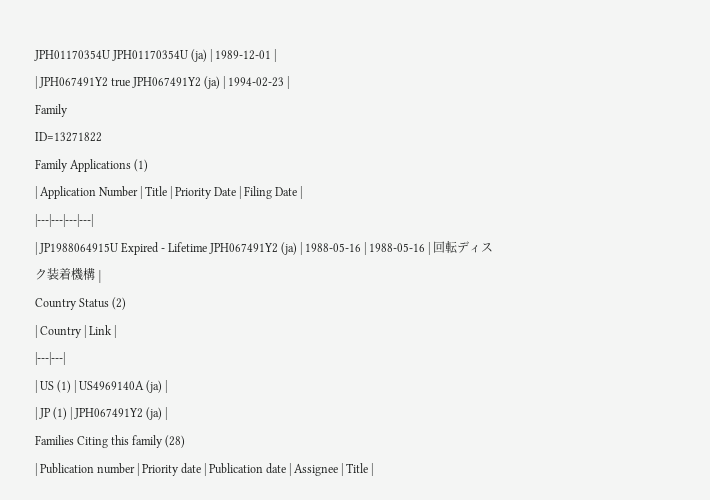JPH01170354U JPH01170354U (ja) | 1989-12-01 |
| JPH067491Y2 true JPH067491Y2 (ja) | 1994-02-23 |
Family
ID=13271822
Family Applications (1)
| Application Number | Title | Priority Date | Filing Date |
|---|---|---|---|
| JP1988064915U Expired - Lifetime JPH067491Y2 (ja) | 1988-05-16 | 1988-05-16 | 回転ディスク装着機構 |
Country Status (2)
| Country | Link |
|---|---|
| US (1) | US4969140A (ja) |
| JP (1) | JPH067491Y2 (ja) |
Families Citing this family (28)
| Publication number | Priority date | Publication date | Assignee | Title |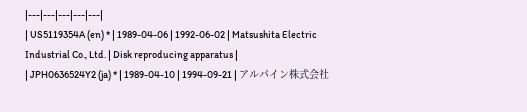|---|---|---|---|---|
| US5119354A (en) * | 1989-04-06 | 1992-06-02 | Matsushita Electric Industrial Co., Ltd. | Disk reproducing apparatus |
| JPH0636524Y2 (ja) * | 1989-04-10 | 1994-09-21 | アルパイン株式会社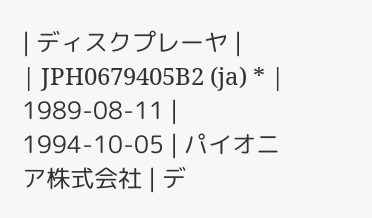| ディスクプレーヤ |
| JPH0679405B2 (ja) * | 1989-08-11 | 1994-10-05 | パイオニア株式会社 | デ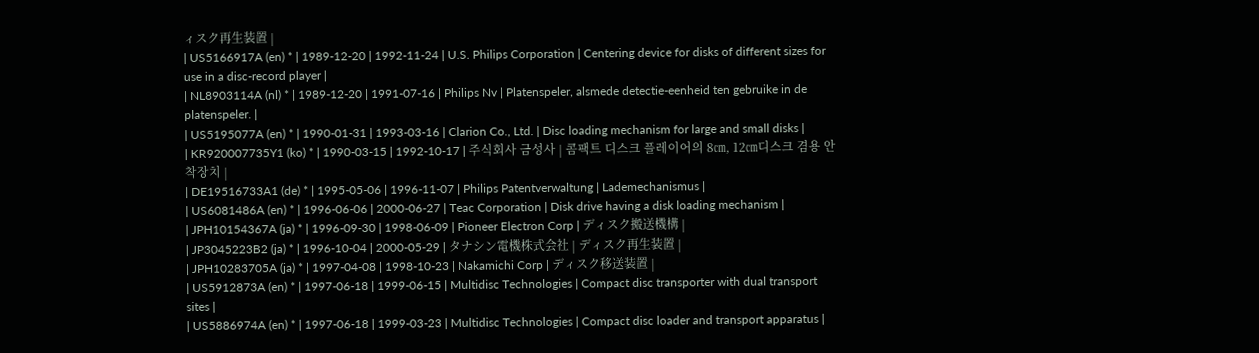ィスク再生装置 |
| US5166917A (en) * | 1989-12-20 | 1992-11-24 | U.S. Philips Corporation | Centering device for disks of different sizes for use in a disc-record player |
| NL8903114A (nl) * | 1989-12-20 | 1991-07-16 | Philips Nv | Platenspeler, alsmede detectie-eenheid ten gebruike in de platenspeler. |
| US5195077A (en) * | 1990-01-31 | 1993-03-16 | Clarion Co., Ltd. | Disc loading mechanism for large and small disks |
| KR920007735Y1 (ko) * | 1990-03-15 | 1992-10-17 | 주식회사 금성사 | 콤팩트 디스크 플레이어의 8㎝, 12㎝디스크 겸용 안착장치 |
| DE19516733A1 (de) * | 1995-05-06 | 1996-11-07 | Philips Patentverwaltung | Lademechanismus |
| US6081486A (en) * | 1996-06-06 | 2000-06-27 | Teac Corporation | Disk drive having a disk loading mechanism |
| JPH10154367A (ja) * | 1996-09-30 | 1998-06-09 | Pioneer Electron Corp | ディスク搬送機構 |
| JP3045223B2 (ja) * | 1996-10-04 | 2000-05-29 | タナシン電機株式会社 | ディスク再生装置 |
| JPH10283705A (ja) * | 1997-04-08 | 1998-10-23 | Nakamichi Corp | ディスク移送装置 |
| US5912873A (en) * | 1997-06-18 | 1999-06-15 | Multidisc Technologies | Compact disc transporter with dual transport sites |
| US5886974A (en) * | 1997-06-18 | 1999-03-23 | Multidisc Technologies | Compact disc loader and transport apparatus |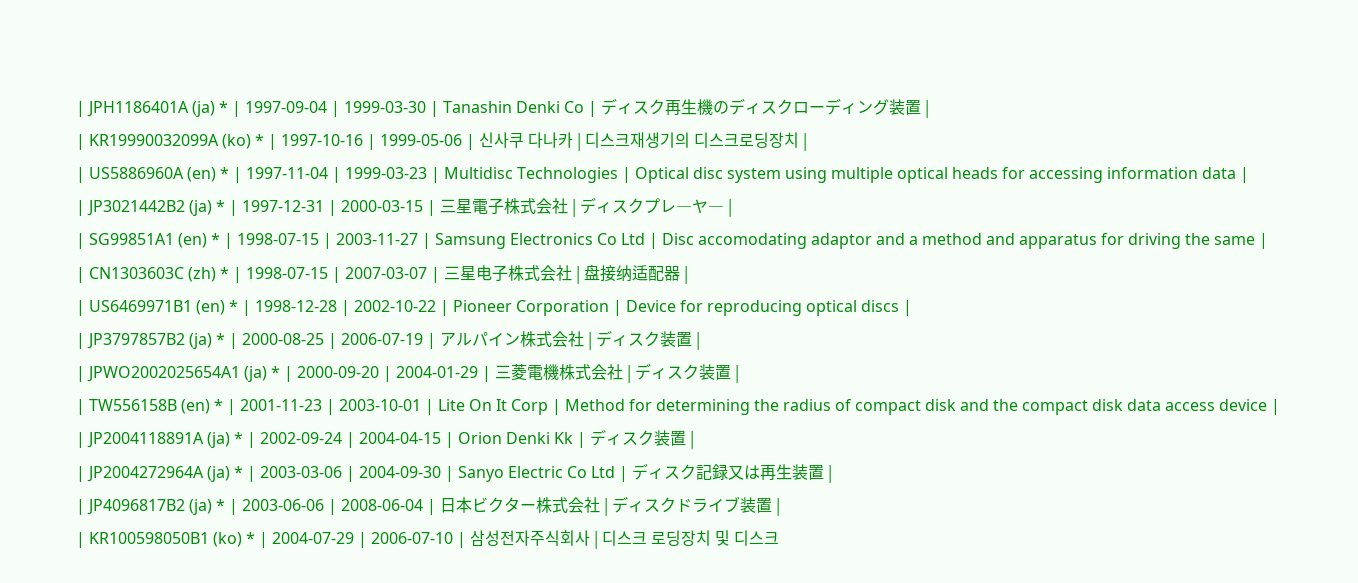| JPH1186401A (ja) * | 1997-09-04 | 1999-03-30 | Tanashin Denki Co | ディスク再生機のディスクローディング装置 |
| KR19990032099A (ko) * | 1997-10-16 | 1999-05-06 | 신사쿠 다나카 | 디스크재생기의 디스크로딩장치 |
| US5886960A (en) * | 1997-11-04 | 1999-03-23 | Multidisc Technologies | Optical disc system using multiple optical heads for accessing information data |
| JP3021442B2 (ja) * | 1997-12-31 | 2000-03-15 | 三星電子株式会社 | ディスクプレ―ヤ― |
| SG99851A1 (en) * | 1998-07-15 | 2003-11-27 | Samsung Electronics Co Ltd | Disc accomodating adaptor and a method and apparatus for driving the same |
| CN1303603C (zh) * | 1998-07-15 | 2007-03-07 | 三星电子株式会社 | 盘接纳适配器 |
| US6469971B1 (en) * | 1998-12-28 | 2002-10-22 | Pioneer Corporation | Device for reproducing optical discs |
| JP3797857B2 (ja) * | 2000-08-25 | 2006-07-19 | アルパイン株式会社 | ディスク装置 |
| JPWO2002025654A1 (ja) * | 2000-09-20 | 2004-01-29 | 三菱電機株式会社 | ディスク装置 |
| TW556158B (en) * | 2001-11-23 | 2003-10-01 | Lite On It Corp | Method for determining the radius of compact disk and the compact disk data access device |
| JP2004118891A (ja) * | 2002-09-24 | 2004-04-15 | Orion Denki Kk | ディスク装置 |
| JP2004272964A (ja) * | 2003-03-06 | 2004-09-30 | Sanyo Electric Co Ltd | ディスク記録又は再生装置 |
| JP4096817B2 (ja) * | 2003-06-06 | 2008-06-04 | 日本ビクター株式会社 | ディスクドライブ装置 |
| KR100598050B1 (ko) * | 2004-07-29 | 2006-07-10 | 삼성전자주식회사 | 디스크 로딩장치 및 디스크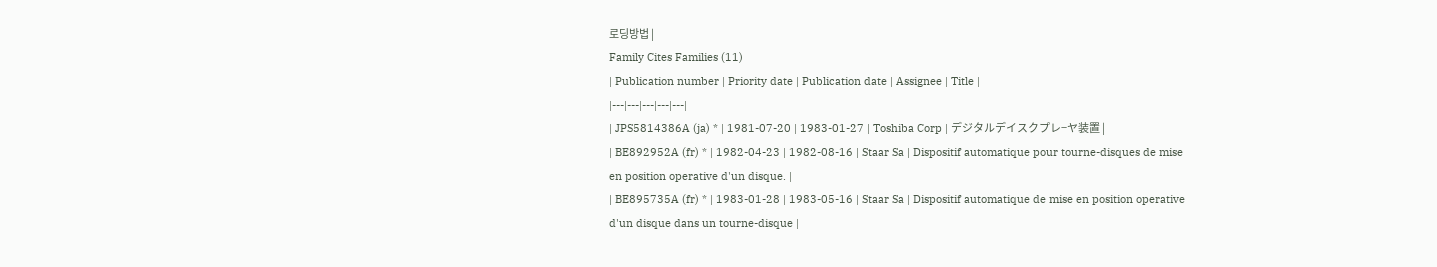로딩방법 |
Family Cites Families (11)
| Publication number | Priority date | Publication date | Assignee | Title |
|---|---|---|---|---|
| JPS5814386A (ja) * | 1981-07-20 | 1983-01-27 | Toshiba Corp | デジタルデイスクプレ−ヤ装置 |
| BE892952A (fr) * | 1982-04-23 | 1982-08-16 | Staar Sa | Dispositif automatique pour tourne-disques de mise en position operative d'un disque. |
| BE895735A (fr) * | 1983-01-28 | 1983-05-16 | Staar Sa | Dispositif automatique de mise en position operative d'un disque dans un tourne-disque |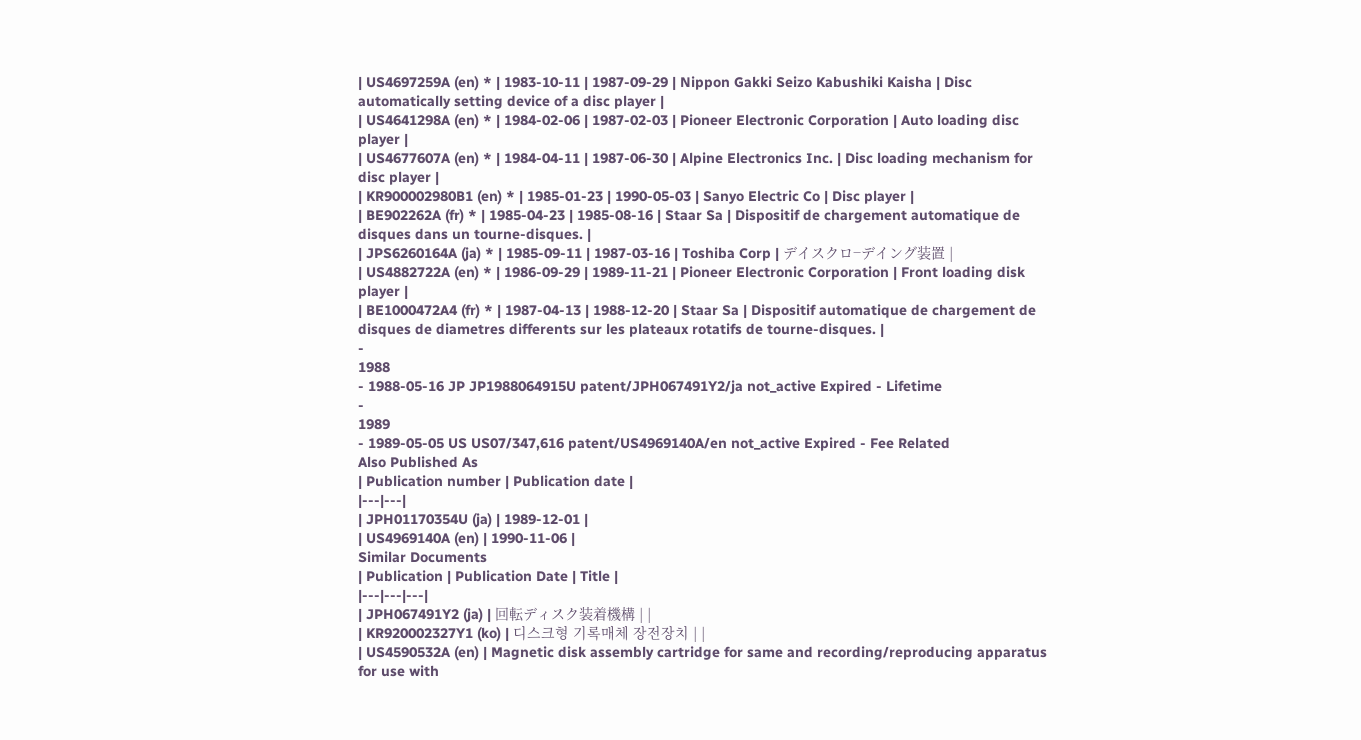| US4697259A (en) * | 1983-10-11 | 1987-09-29 | Nippon Gakki Seizo Kabushiki Kaisha | Disc automatically setting device of a disc player |
| US4641298A (en) * | 1984-02-06 | 1987-02-03 | Pioneer Electronic Corporation | Auto loading disc player |
| US4677607A (en) * | 1984-04-11 | 1987-06-30 | Alpine Electronics Inc. | Disc loading mechanism for disc player |
| KR900002980B1 (en) * | 1985-01-23 | 1990-05-03 | Sanyo Electric Co | Disc player |
| BE902262A (fr) * | 1985-04-23 | 1985-08-16 | Staar Sa | Dispositif de chargement automatique de disques dans un tourne-disques. |
| JPS6260164A (ja) * | 1985-09-11 | 1987-03-16 | Toshiba Corp | デイスクロ−デイング装置 |
| US4882722A (en) * | 1986-09-29 | 1989-11-21 | Pioneer Electronic Corporation | Front loading disk player |
| BE1000472A4 (fr) * | 1987-04-13 | 1988-12-20 | Staar Sa | Dispositif automatique de chargement de disques de diametres differents sur les plateaux rotatifs de tourne-disques. |
-
1988
- 1988-05-16 JP JP1988064915U patent/JPH067491Y2/ja not_active Expired - Lifetime
-
1989
- 1989-05-05 US US07/347,616 patent/US4969140A/en not_active Expired - Fee Related
Also Published As
| Publication number | Publication date |
|---|---|
| JPH01170354U (ja) | 1989-12-01 |
| US4969140A (en) | 1990-11-06 |
Similar Documents
| Publication | Publication Date | Title |
|---|---|---|
| JPH067491Y2 (ja) | 回転ディスク装着機構 | |
| KR920002327Y1 (ko) | 디스크형 기록매체 장전장치 | |
| US4590532A (en) | Magnetic disk assembly cartridge for same and recording/reproducing apparatus for use with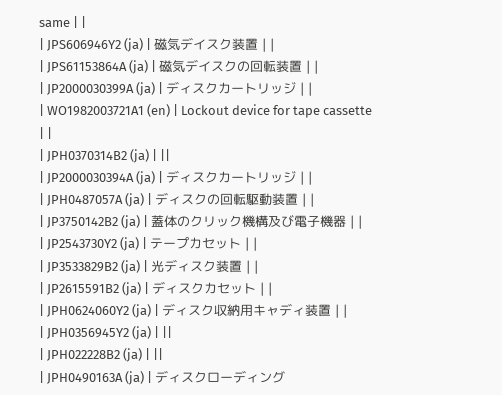same | |
| JPS606946Y2 (ja) | 磁気デイスク装置 | |
| JPS61153864A (ja) | 磁気デイスクの回転装置 | |
| JP2000030399A (ja) | ディスクカートリッジ | |
| WO1982003721A1 (en) | Lockout device for tape cassette | |
| JPH0370314B2 (ja) | ||
| JP2000030394A (ja) | ディスクカートリッジ | |
| JPH0487057A (ja) | ディスクの回転駆動装置 | |
| JP3750142B2 (ja) | 蓋体のクリック機構及び電子機器 | |
| JP2543730Y2 (ja) | テープカセット | |
| JP3533829B2 (ja) | 光ディスク装置 | |
| JP2615591B2 (ja) | ディスクカセット | |
| JPH0624060Y2 (ja) | ディスク収納用キャディ装置 | |
| JPH0356945Y2 (ja) | ||
| JPH022228B2 (ja) | ||
| JPH0490163A (ja) | ディスクローディング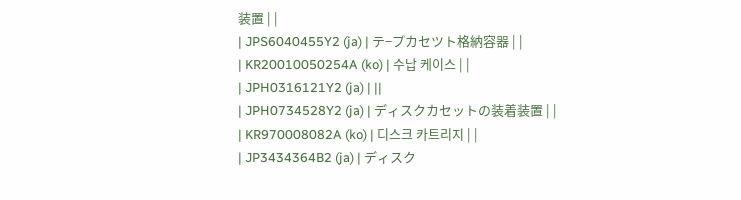装置 | |
| JPS6040455Y2 (ja) | テ−プカセツト格納容器 | |
| KR20010050254A (ko) | 수납 케이스 | |
| JPH0316121Y2 (ja) | ||
| JPH0734528Y2 (ja) | ディスクカセットの装着装置 | |
| KR970008082A (ko) | 디스크 카트리지 | |
| JP3434364B2 (ja) | ディスク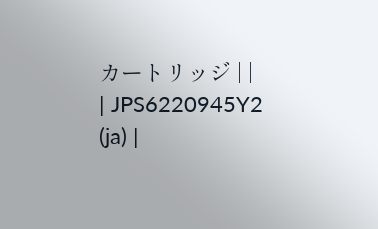カートリッジ | |
| JPS6220945Y2 (ja) |